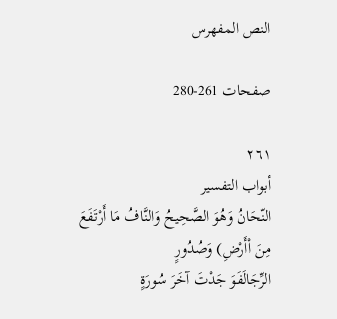النص المفهرس

صفحات 261-280

٢٦١
أبواب التفسير
النّحَانُ وَهُوَ الصَّحِيحُ وَالنَّافُ مَا أَرْتَفَعَ مِنَ اْأَرْضِ) وَصُدُورٍ
الرِّجَالَفَوَ جَدْتَ آخَرَ سُورَةٍ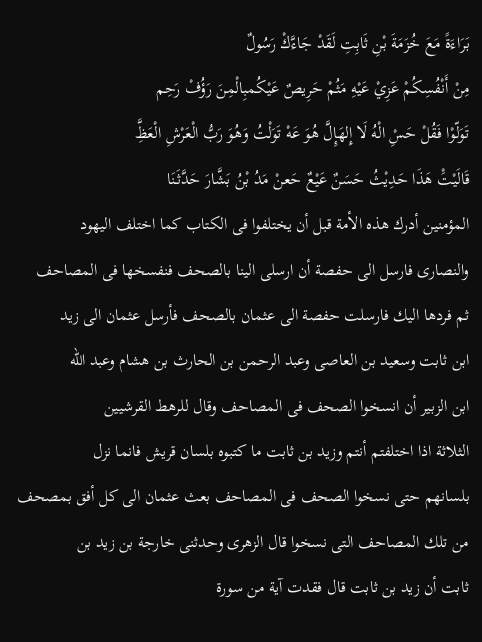بَرَاءَةً مَعَ خُزَمَةَ بْنِ ثَابِتِ لَقَدْ جَاءَّكْ رَسُولٌ
مِنْ أَنْفُسِكُمْ عَزِيْ عَيْهِ مَثُمْ حَرِيصٌ عَيْكُمبِالْمِنَ رَؤُفْ رَحِم
تَوَلّوْا فَقُلْ حَسِْ الْهُ لَا إِلهَإِلَّ هُوَ عَهْ تَوَلْتُ وَهُوَ رَبُّ الْعَرْشِ الْعَظَِّ
قَالَيْتَْ هَذَا حَدِيْثُ حَسَنٌ عَيْعٌ حَعنْ مَدُ بْنُ بَشَّارَ حَدَّثَنَا
المؤمنين أدرك هذه الأمة قبل أن يختلفوا فى الكتاب كما اختلف اليهود
والنصارى فارسل الى حفصة أن ارسلى الينا بالصحف فنفسخها فى المصاحف
ثم فردها اليك فارسلت حفصة الى عثمان بالصحف فأرسل عثمان الى زيد
ابن ثابت وسعيد بن العاصى وعبد الرحمن بن الحارث بن هشام وعبد الله
ابن الزبير أن انسخوا الصحف فى المصاحف وقال للرهط القرشيين
الثلاثة اذا اختلفتم أنتم وزيد بن ثابت ما كتبوه بلسان قريش فانما نزل
بلسانهم حتى نسخوا الصحف فى المصاحف بعث عثمان الى كل أفق بمصحف
من تلك المصاحف التى نسخوا قال الزهرى وحدثنى خارجة بن زيد بن
ثابت أن زيد بن ثابت قال فقدت آية من سورة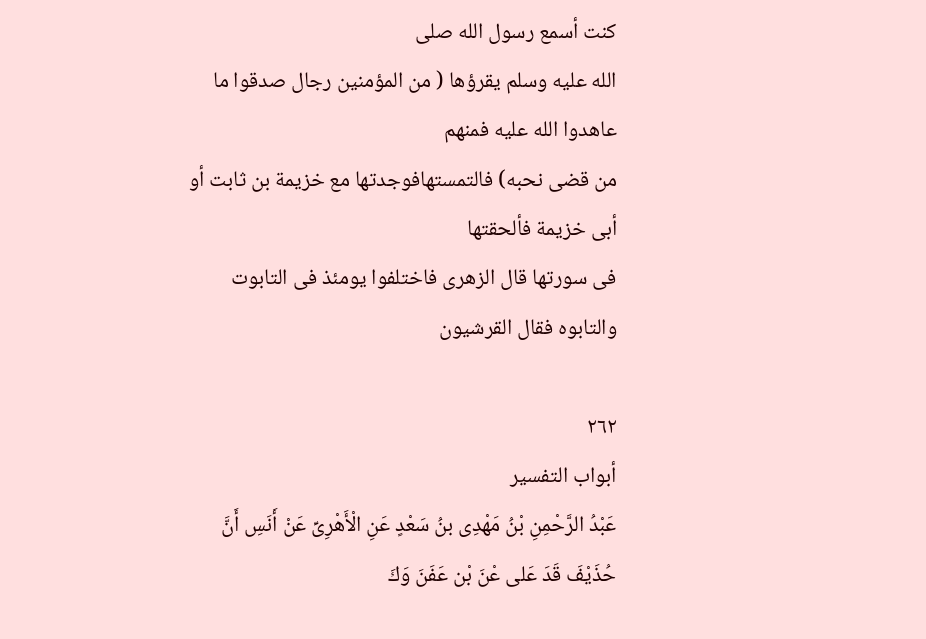كنت أسمع رسول الله صلى
الله عليه وسلم يقرؤها ( من المؤمنين رجال صدقوا ما عاهدوا الله عليه فمنهم
من قضى نحبه) فالتمستهافوجدتها مع خزيمة بن ثابت أو أبى خزيمة فألحقتها
فى سورتها قال الزهرى فاختلفوا يومئذ فى التابوت والتابوه فقال القرشيون

٢٦٢
أبواب التفسير
عَبْدُ الرَّحْمِنِ بْنُ مَهْدِى بنُ سَعْدٍ عَنِ الْأَهْرِىِّ عَنْ أَنَسِ أَنَّ
حُذَيْفَ قَدَ عَلى عْنَ بْن عَفَنَ وَكَ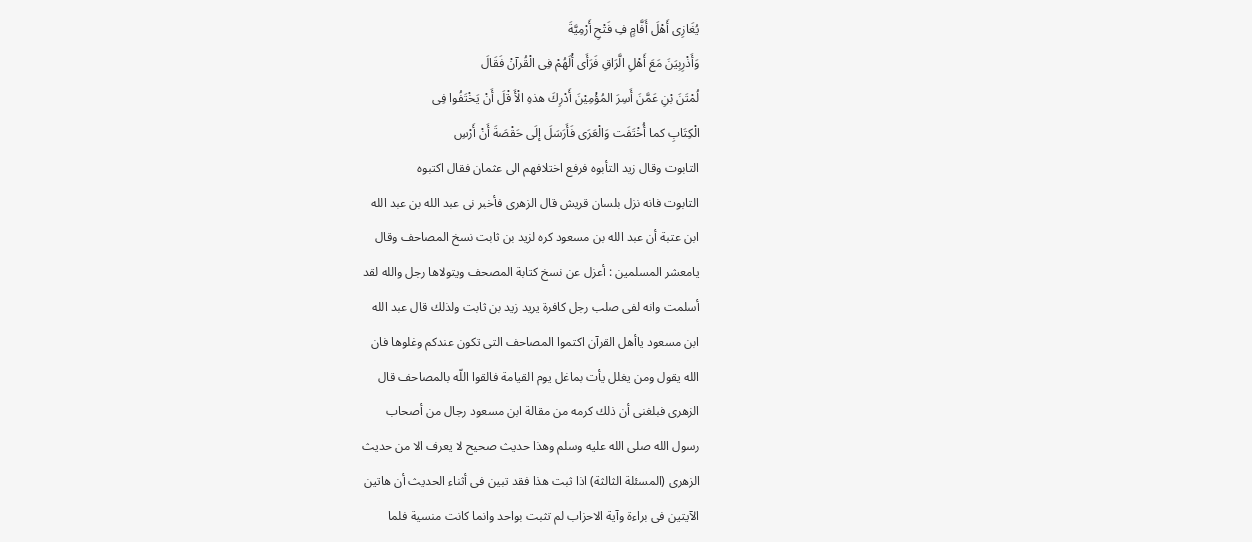يُغَازِى أَهْلَ أَفَّامٍ فِ فَتْحِ أَرْمِيَّةَ
وَأَذْرِبِيَنَ مَعَ أَهْلِ الَّرَاقِ فَرَأَى أْلَهُمْ فِى الْقُرآنْ فَقَالَ
لُمْتَنَ بْنِ عَمَّنَ أَسِرَ المُؤْمِيْنَ أَدْرِكَ هذهِ الْأَ قْلَ أَنْ يَخْتَفُوا فِى
الْكِتَابِ كما أُخْتَفَت وَالْعَرَى فَأَرَسَلَ إلَى حَقْصَةَ أَنْ أَرْسِ
التابوت وقال زيد التأبوه فرفع اختلافهم الى عثمان فقال اكتبوه
التابوت فانه نزل بلسان قريش قال الزهرى فأخبر نى عبد الله بن عبد الله
ابن عتبة أن عبد الله بن مسعود كره لزيد بن ثابت نسخ المصاحف وقال
يامعشر المسلمين : أعزل عن نسخ كتابة المصحف ويتولاها رجل والله لقد
أسلمت وانه لفى صلب رجل كافرة يريد زيد بن ثابت ولذلك قال عبد الله
ابن مسعود ياأهل القرآن اكتموا المصاحف التى تكون عندكم وغلوها فان
الله يقول ومن يغلل يأت بماغل يوم القيامة فالقوا اللّه بالمصاحف قال
الزهرى فبلغنى أن ذلك كرمه من مقالة ابن مسعود رجال من أصحاب
رسول الله صلى الله عليه وسلم وهذا حديث صحيح لا يعرف الا من حديث
الزهرى (المسئلة الثالثة) اذا ثبت هذا فقد تبين فى أثناء الحديث أن هاتين
الآيتين فى براءة وآية الاحزاب لم تثبت بواحد وانما كانت منسية فلما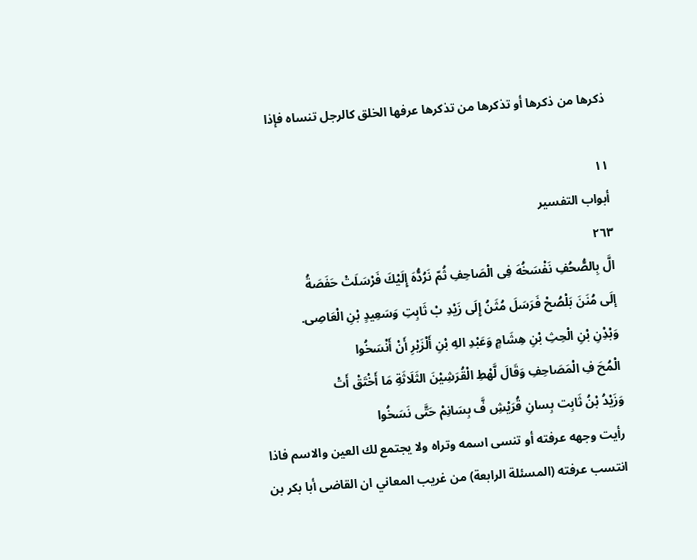ذكرها من ذكرها أو تذكرها من تذكرها عرفها الخلق كالرجل تنساه فإذا

١١
أبواب التفسير
٢٦٣
الَّ بِالصُّحُفِ نَفْسَخُهَ فِى الْصَاحِفِ ثُمّ نَرُدُّهَ إِلَيْكَ فَرْسَلَتْ حَفَصَةُ
إلَى مُنَنَ بَلْصُحْ فَرَسَلَ مُثَنُ إِلَى زَيْدِ بْ ثَابِتِ وَسَعِيدٍ بْنِ الْعَاصِى.
وَبْدِْنِ بْنِ الْحِثِ بْنِ هِشَامٍ وَعَبْدِ الهِ بْنِ أَلْزَيْرِ أَنْ أَنْسَخُوا
الْمُحَ فِ الْمَصَاحِفِ وَقَالَ لَّهْطِ الْقُرَشِيْنَ الثَلَاثَةِ مَا أَخْتَقْ أَتْ
وَزَيْدُ بْنُ ثَابِت بِسانِ قُرَيْشِ فَّ بِسَانِمْ حَتَّى نَسَخُوا
رأيت وجهه عرفته أو تنسى اسمه وتراه ولا يجتمع لك العين والاسم فاذا
انتسب عرفته (المسئلة الرابعة) من غريب المعاني ان القاضى أبا بكر بن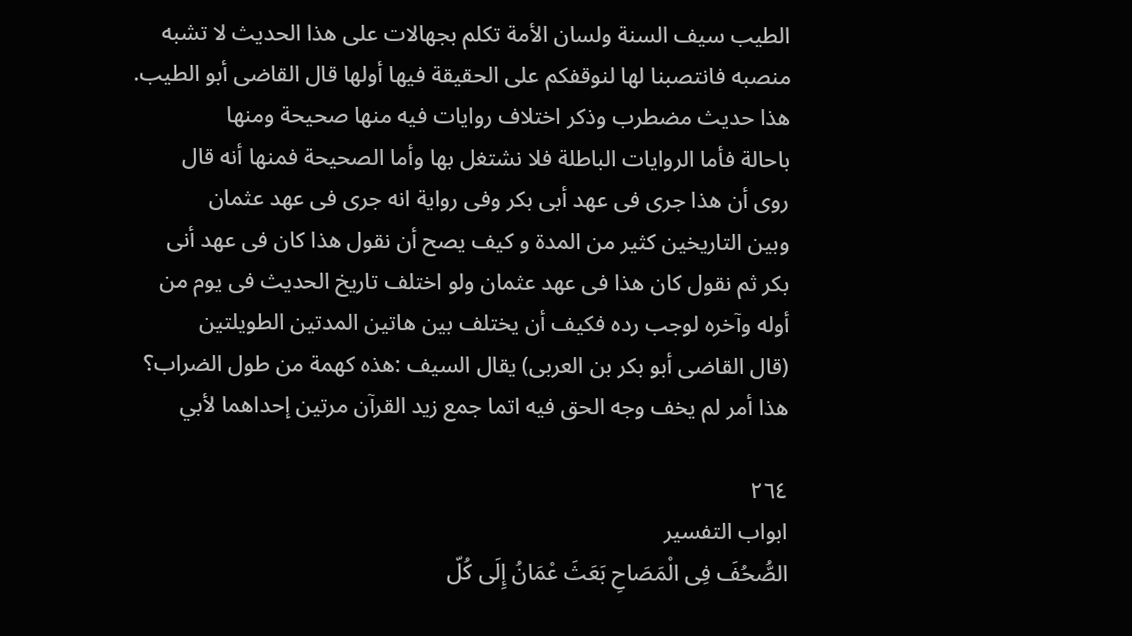الطيب سيف السنة ولسان الأمة تكلم بجهالات على هذا الحديث لا تشبه
منصبه فانتصبنا لها لنوقفكم على الحقيقة فيها أولها قال القاضى أبو الطيب.
هذا حديث مضطرب وذكر اختلاف روايات فيه منها صحيحة ومنها
باحالة فأما الروايات الباطلة فلا نشتغل بها وأما الصحيحة فمنها أنه قال
روی أن هذا جری فى عهد أبى بكر وفى رواية انه جرى فى عهد عثمان
وبین التاريخین کثیر من المدة و کیف یصح أن نقول هذا كان فى عهد أنی
بکر ثم نقول كان هذا فى عهد عثمان ولو اختلف تاريخ الحديث فى يوم من
أوله وآخره لوجب رده فكيف أن يختلف بين هاتين المدتين الطويلتين
(قال القاضى أبو بكر بن العربى) يقال السيف :هذه كهمة من طول الضراب؟
هذا أمر لم يخف وجه الحق فيه اتما جمع زيد القرآن مرتين إحداهما لأبي

٢٦٤
ابواب التفسير
الصُّحُفَ فِى الْمَصَاحِ بَعَثَ عْمَانُ إِلَى كُلّ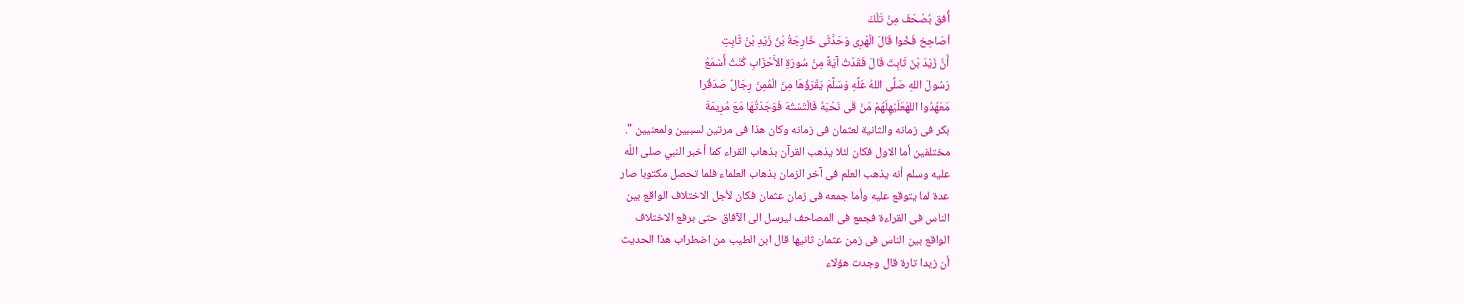أُفق بُصْحَفَ مِنْ تَلْكَ
اْصَاحِخ فَخُوا قَالَ الْهْرِى وَحَدَّثَى خَارِجَةُ بْنُ زَيْدِ بْنْ ثَابِتِ
أَنَّ زَيْدَ بْنَ ثَابِتَ قَالَ فَقَدْتُ آيَةً مِنْ سُورَةِ الأَحْزَابِ كُنْتُ أَسْمَعُ
رَسُولَ اللهِ صَلَّى اللهُ عَلَّهِ وَسَلَّمَ يَقْرَؤُهَا مِنَ الْمُمِنَ رِجَالٌ صَدَقُرا
مَعَهُدُوا اللهَعَلَيْهِلَهُمْ مَنْ قَى نَحْبَهُ فَالْتَسْتُهَ فَوَجَدْتُهَا مَعَ مُرِيمَةَ
بكر فى زمانه والثانية لعثمان فى زمانه وكان هذا فى مرتین لسببين ولمعنيين ".
مختلفين أما الاول فكان لئلا يذهب القرآن بذهاب القراء كما أخبر النبي صلى اللّه
عليه وسلم أنه يذهب العلم فى آخر الزمان بذهاب العلماء فلما تحصل مكتوبا صار
عدة لما يتوقع عليه وأما جمعه فى زمان عثمان فكان لأجل الاختلاف الواقع بين
الناس فى القراءة فجمع فى المصاحف ليرسل الى الآفاق حتى برفع الاختلاف
الواقع بين الناس فى زمن عثمان ثانيها قال ابن الطيب من اضطراب هذا الحديث
أن زيدا تارة قال وجدت هؤلاء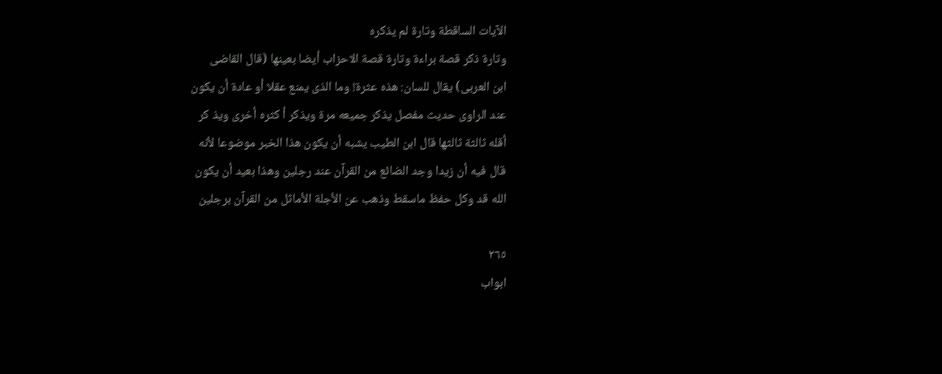الآيات الساقطة وتارة لم يذكره
وتارة ذكر قصة براءة وتارة قصة الاحزاب أيضا بعينها (قال القاضى
ابن العربى) يقال للسان: هذه عثرة! وما الذى يمنع عقلا أو عادة أن يكون
عند الراوى حديث مفصل يذكر جميعه مرة ويذكر أ کثره أخرى ویذ کر
أقله ثالثة ثالثها قال ابن الطيب يشبه أن يكون هذا الخبر موضوعا لأنه
قال فيه أن زيدا وجد الضائع من القرآن عند رجلين وهذا بعيد أن يكون
الله قد وكل حفظ ماسقط وذهب عن الأجلة الأماثل من القرآن برجلين

٢٦٥
ابواب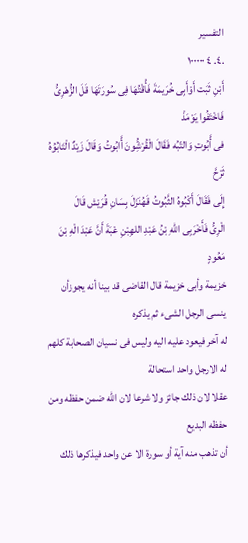التفسير
.٤. ٤ ١٠٠٠٠٠
أَبْنِ ثَبَت أَوْأَبِى خُرَيمَةَ فَأَْقْتُهَا فِى سُورَتَهَا قَلَ الزُّهْرِىُّ فَاخْتَفُوا يَوْمَذْ
فى أَّبُوتِ وَالتّبُه فَقَالَ الْقُرْشُِّونَ أَّابُوتُ وَقَالَ زَيْدٌ الْتَابُوُهُ ثَرْحَّ
إِلَى فَقَالَ أَكْبُوهُ الثَّبُوتُ قَهُنَزَلَ بِسَانِ قُرَيْش قَالَ
الْرِىُّ فَأَخْرَبِى اللهِ بْنُ عَبْدِ اللهِبْنِ عْبَةَ أَنَّ عَبْدَ الْهِ بْنَ مَعُودٍ
خزيمة وأبى خزيمة قال القاضى قد بينا أنه يجوزأن ينسى الرجل الشىء ثم يذكره
له آخر فيعود عليه اليه وليس فى نسيان الصحابة كلهم له الارجل واحد استحالة
عقلا لان ذلك جائز ولا شرعا لان الله ضمن حفظه ومن حفظه البديع
أن تذهب منه آية أو سورة الا عن واحد فيذكرها ذلك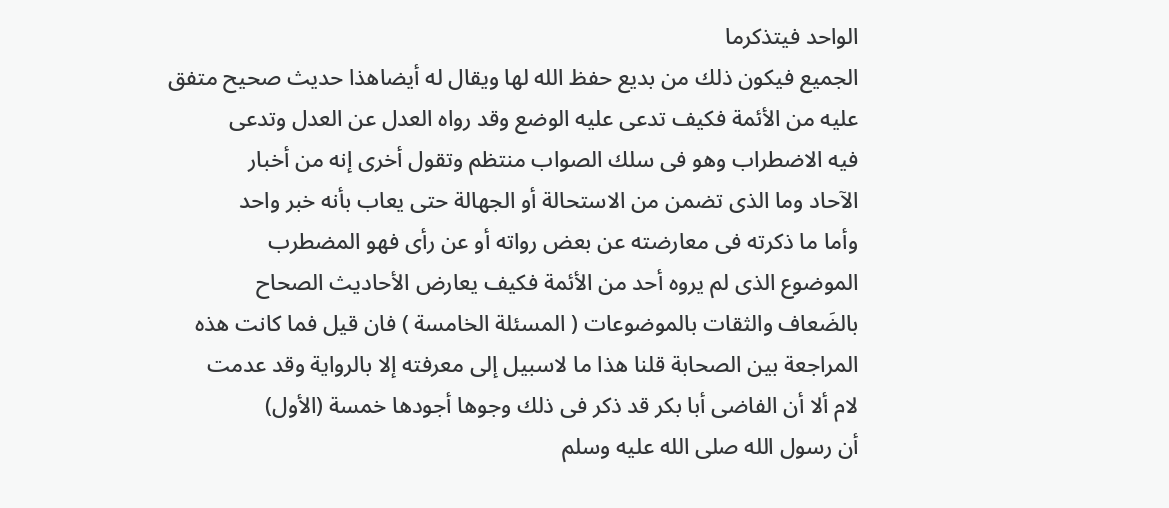الواحد فيتذكرما
الجميع فيكون ذلك من بديع حفظ الله لها ويقال له أيضاهذا حديث صحيح متفق
عليه من الأئمة فكيف تدعى عليه الوضع وقد رواه العدل عن العدل وتدعى
فيه الاضطراب وهو فى سلك الصواب منتظم وتقول أخرى إنه من أخبار
الآحاد وما الذى تضمن من الاستحالة أو الجهالة حتى يعاب بأنه خبر واحد
وأما ما ذكرته فى معارضته عن بعض رواته أو عن رأى فهو المضطرب
الموضوع الذى لم يروه أحد من الأئمة فكيف يعارض الأحاديث الصحاح
بالضَعاف والثقات بالموضوعات ( المسئلة الخامسة ) فان قيل فما كانت هذه
المراجعة بين الصحابة قلنا هذا ما لاسبيل إلى معرفته إلا بالرواية وقد عدمت
لام ألا أن الفاضى أبا بكر قد ذكر فى ذلك وجوها أجودها خمسة (الأول)
أن رسول الله صلى الله عليه وسلم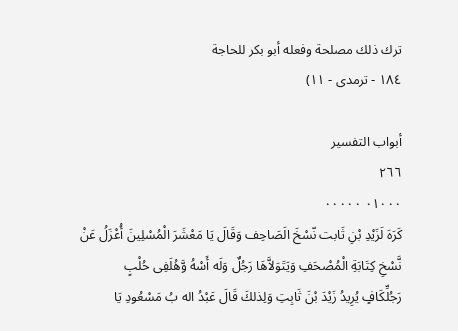ترك ذلك مصلحة وفعله أبو بكر للحاجة
١٨٤ - ترمدى - ١١)

أبواب التفسير
٢٦٦
٠١٠٠٠ ٠٠٠٠٠
كَرَهَ لَزَيْدِ بْنِ ثَابت نّسْخَ الَصَاحِف وَقَالَ يَا مَعْشَرَ الْمُسْلِينَ أُعْزَلُ عَنْ
نَّسْخِ كِتَابَةِ الْمُصْحَفِ وَيَتَوَلاَّهَا رَجُلٌ وَلَه أَسْهُ وَّهُلَفِى حُلْبٍ
رَجُلِّكَافٍ يُرِيدُ زَيْدَ بْنَ ثَابِتِ وَلِذلكَ قَالَ عَبْدُ اله بُ مَسْعُودِ يَا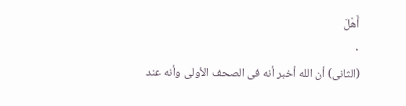أَهْلَ
٠
(الثانى) أن الله أخبر أنه فى الصحف الأولى وأنه عند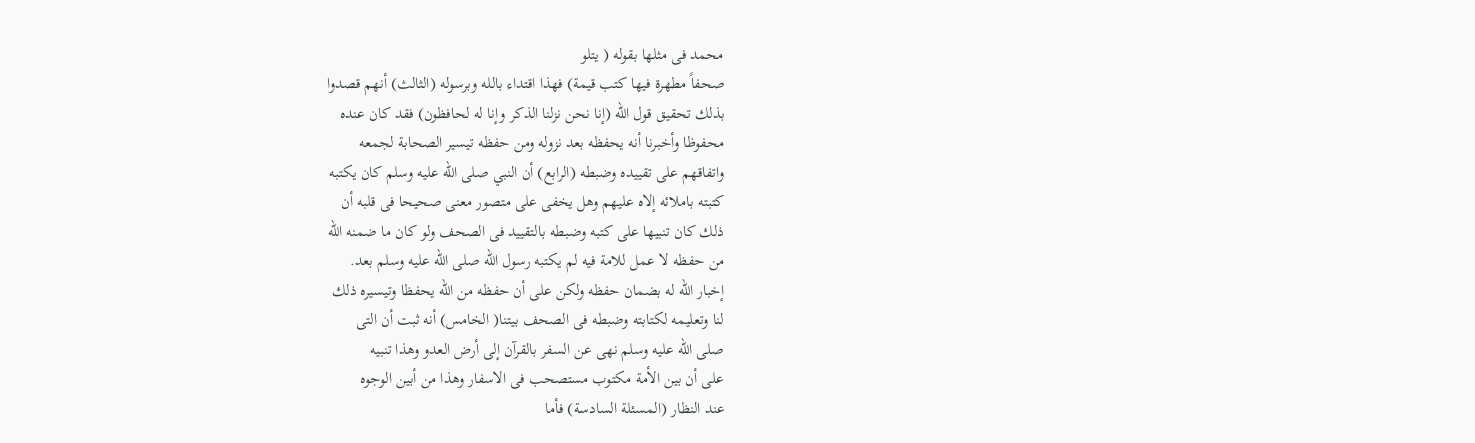محمد فى مثلها بقوله ( يتلو
صحفاً مطهرة فيها كتب قيمة) فهذا اقتداء بالله وبرسوله (الثالث) أنهم قصدوا
بذلك تحقيق قول الله (إنا نحن نزلنا الذكر وإنا له لحافظون) فقد كان عنده
محفوظا وأخبرنا أنه يحفظه بعد نزوله ومن حفظه تيسير الصحابة لجمعه
واتفاقهم على تقييده وضبطه (الرابع) أن النبي صلى الله عليه وسلم كان يكتبه
كتبته باملائه إلاه عليهم وهل يخفى على متصور معنى صحيحا فى قلبه أن
ذلك كان تنبيها على كتبه وضبطه بالتقييد فى الصحف ولو كان ما ضمنه الله
من حفظه لا عمل للامة فيه لم يكتبه رسول الله صلى الله عليه وسلم بعد.
إخبار الله له بضمان حفظه ولكن على أن حفظه من الله يحفظا وتيسيره ذلك
لنا وتعليمه لكتابته وضبطه فى الصحف بيتنا( الخامس) أنه ثبت أن التى
صلى الله عليه وسلم نهى عن السفر بالقرآن إلى أرض العدو وهذا تنبيه
على أن بين الأمة مكتوب مستصحب فى الاسفار وهذا من أبين الوجوه
عند النظار (المسئلة السادسة) فأما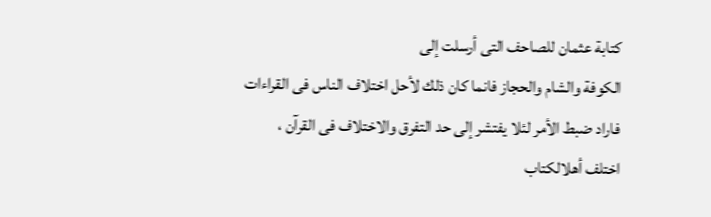كتابة عثمان للصاحف التى أرسلت إلى
الكوفة والشام والحجاز فانما كان ذلك لأحل اختلاف الناس فى القراءات
فاراد ضبط الأمر لئلا يفتشر إلى حد التفرق والاختلاف فى القرآن ،
اختلف أهلالكتاب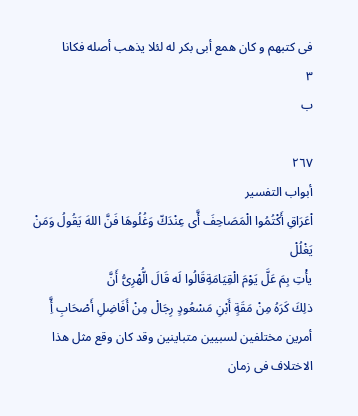فی کتبهم و کان ھمع أبى بكر له لئلا يذهب أصله فكانا
٣
ب

٢٦٧
أبواب التفسير
اْعَرَاقِ أَكْتُمُوا الْمَصَاحِفَ أَّى عِنْدَكّ وَغُلُوهَا فَنَّ اللهَ يَقُولُ وَمَنْ يَغْلُلْ
يأْتِ بِمَ عَلَّ يَوْمَ الْقِيَامَةِقَالُوا لَه قَالَ الُّهْرِىُّ أَنَّ
ذلِكَ كَرَهُ مِنْ مَقَةٍ أَبْنِ مَسْعُودٍ رِجَالْ مِنْ أَفَاضِلِ أَصْحَابِ أَِّ
أمرین مختلفین لسبیین متباینین وقد كان وقع مثل هذا الاختلاف فى زمان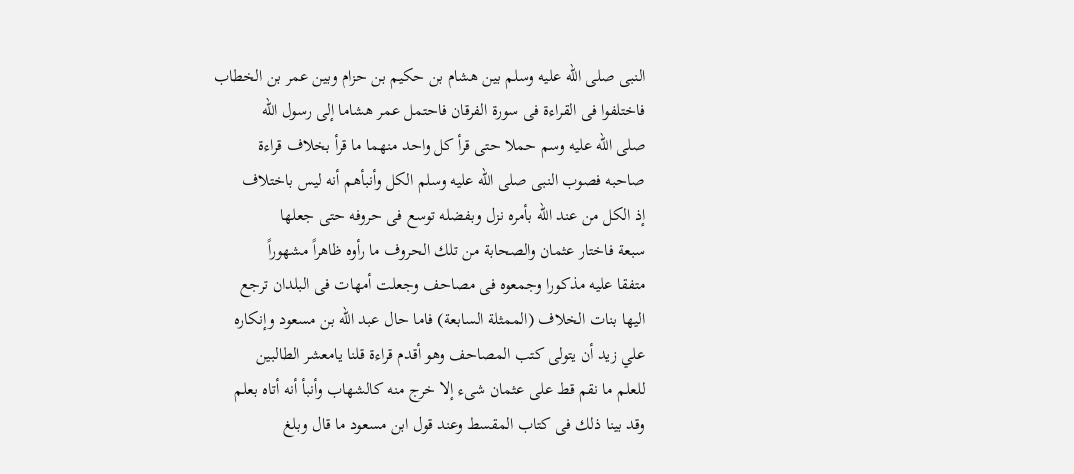النبى صلى الله عليه وسلم بين هشام بن حكيم بن حزام وبين عمر بن الخطاب
فاختلفوا فى القراءة فى سورة الفرقان فاحتمل عمر هشاما إلى رسول الله
صلى الله عليه وسم حملا حتى قرأ كل واحد منهما ما قرأ بخلاف قراءة
صاحبه فصوب النبى صلى الله عليه وسلم الكل وأنبأهم أنه ليس باختلاف
إذ الكل من عند الله بأمره نزل وبفضله توسع فى حروفه حتى جعلها
سبعة فاختار عثمان والصحابة من تلك الحروف ما رأوه ظاهراً مشهوراً
متفقا عليه مذكورا وجمعوه فى مصاحف وجعلت أمهات فى البلدان ترجع
اليها بنات الخلاف (الممثلة السابعة) فاما حال عبد الله بن مسعود وإنكاره
علي زيد أن يتولى كتب المصاحف وهو أقدم قراءة قلنا يامعشر الطالبين
للعلم ما نقم قط على عثمان شىء إلا خرج منه كالشهاب وأنبأ أنه أتاه بعلم
وقد بينا ذلك فى كتاب المقسط وعند قول ابن مسعود ما قال وبلغ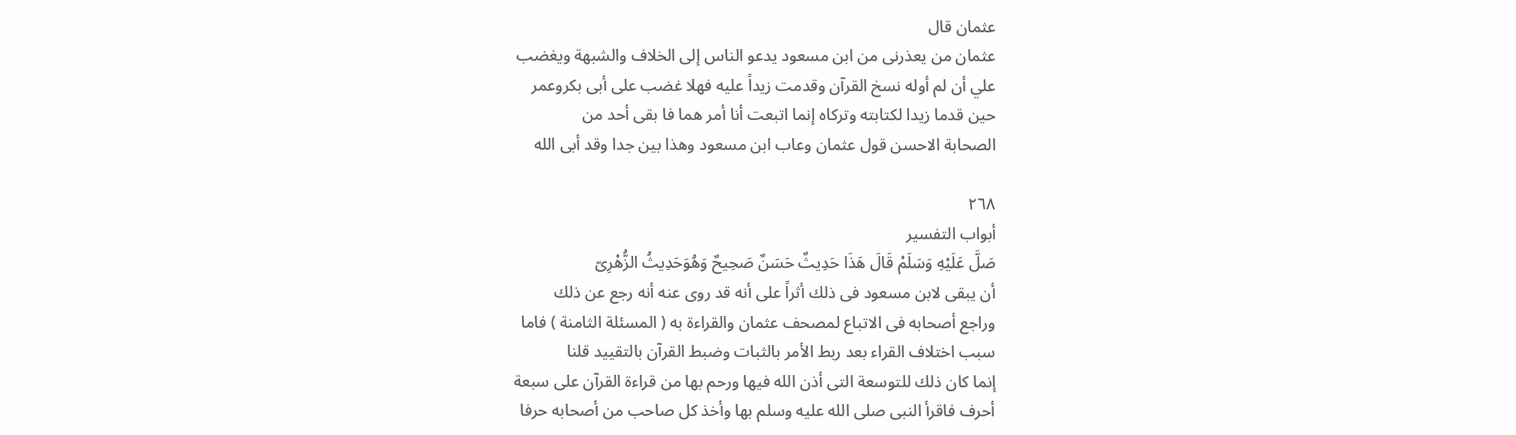عثمان قال
عثمان من يعذرنى من ابن مسعود يدعو الناس إلى الخلاف والشبهة ويغضب
علي أن لم أوله نسخ القرآن وقدمت زيداً عليه فهلا غضب على أبى بكروعمر
حين قدما زيدا لكتابته وتركاه إنما اتبعت أنا أمر هما فا بقى أحد من
الصحابة الاحسن قول عثمان وعاب ابن مسعود وهذا بين جدا وقد أبى الله

٢٦٨
أبواب التفسير
صَلَّ عَلَيْهِ وَسَلَمْ قَالَ هَذَا حَدِيثٌ حَسَنٌ صَحِيحٌ وَهُوَحَدِيثُ الزُّهْرِىّ
أن يبقى لابن مسعود فى ذلك أثراً على أنه قد روى عنه أنه رجع عن ذلك
وراجع أصحابه فى الاتباع لمصحف عثمان والقراءة به ( المسئلة الثامنة ) فاما
سبب اختلاف القراء بعد ربط الأمر بالثبات وضبط القرآن بالتقييد قلنا
إنما كان ذلك للتوسعة التى أذن الله فيها ورحم بها من قراءة القرآن على سبعة
أحرف فاقرأ النبى صلى الله عليه وسلم بها وأخذ كل صاحب من أصحابه حرفا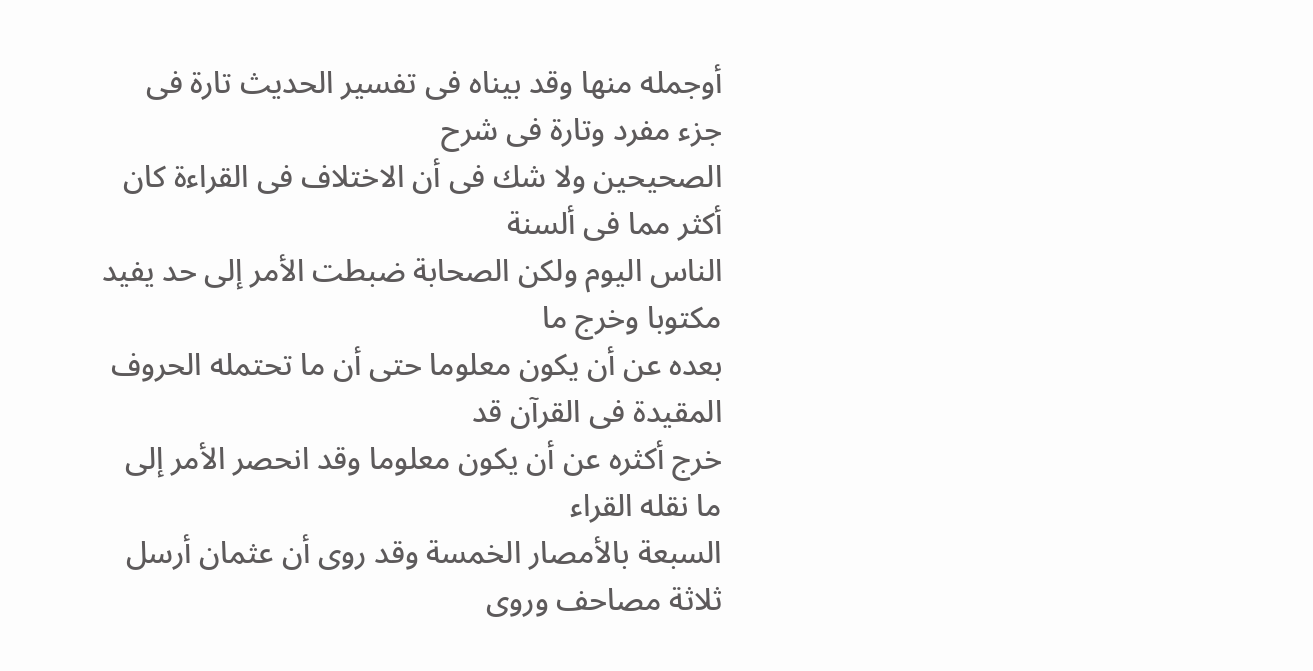أوجمله منها وقد بيناه فى تفسير الحديث تارة فى جزء مفرد وتارة فى شرح
الصحيحين ولا شك فى أن الاختلاف فى القراءة كان أكثر مما فى ألسنة
الناس اليوم ولكن الصحابة ضبطت الأمر إلى حد يفيد مكتوبا وخرج ما
بعده عن أن يكون معلوما حتى أن ما تحتمله الحروف المقيدة فى القرآن قد
خرج أكثره عن أن يكون معلوما وقد انحصر الأمر إلى ما نقله القراء
السبعة بالأمصار الخمسة وقد روى أن عثمان أرسل ثلاثة مصاحف وروى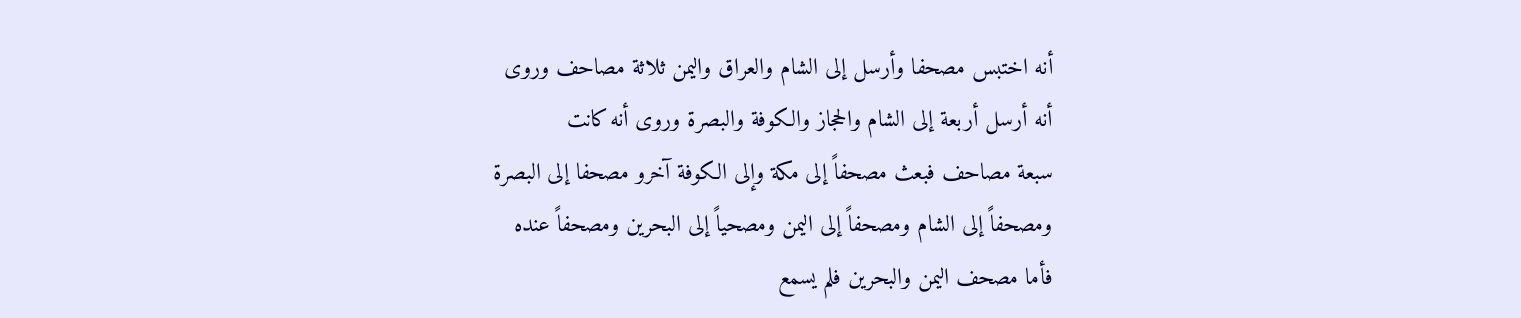أنه اختبس مصحفا وأرسل إلى الشام والعراق واليمن ثلاثة مصاحف وروى
أنه أرسل أربعة إلى الشام والحجاز والكوفة والبصرة وروى أنه كانت
سبعة مصاحف فبعث مصحفاً إلى مكة وإلى الكوفة آخرو مصحفا إلى البصرة
ومصحفاً إلى الشام ومصحفاً إلى اليمن ومصحياً إلى البحرين ومصحفاً عنده
فأما مصحف اليمن والبحرين فلم يسمع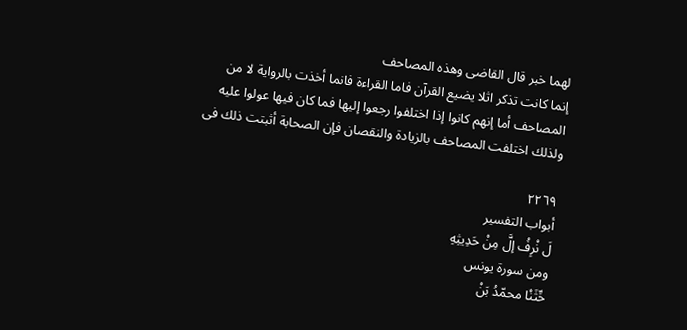لهما خبر قال القاضى وهذه المصاحف
إنما كانت تذكر اثلا يضيع القرآن فاما القراءة فانما أخذت بالرواية لا من
المصاحف أما إنهم كانوا إذا اختلفوا رجعوا إليها فما كان فيها عولوا عليه
ولذلك اختلفت المصاحف بالزيادة والنقصان فإن الصحابة أثبتت ذلك فى

٢٢٦٩
أبواب التفسير
لَ نْرِفُ إلَّ مِنْ حَدِيثِهِ
ومن سورة يونس
حِّثَنْا محمّدُ بَنْ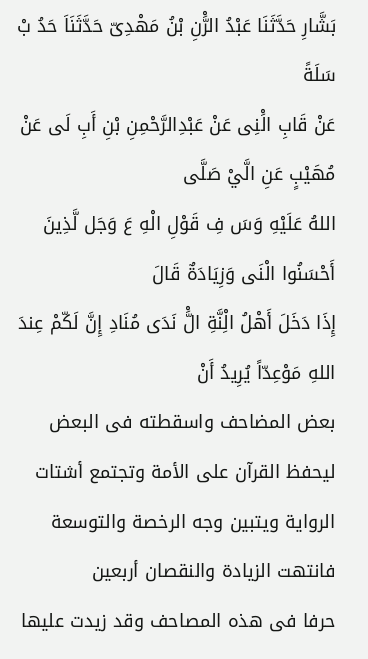بَشَّارِ حَدَّثَنَا عَبْدُ الرَّْنِ بْنُ مَهْدِىّ حَدَّثَنَاَ حَدُ بْ سَلَةً
عَنْ قَابِ الَْنِى عَنْ عَبْدِالرَّحْمِنِ بْنِ أَبِ لَى عَنْ مُهَيْبٍ عَنِ الَّيْ صَلَّى
اللهُ عَلَيْهِ وَسَ فِ قَوْلِ الْهِ عَ وَجَل لَّذِينَ أَحْسَنُوا الْنَى وَزِيَادَةٌ قَالَ
إِذَا دَخَلَ أَهْلُ الِْنَّةِ الَّْ نَدَى مُنَادِ إِنَّ لَكّمْ عِندَ اللهِ مَوْعِدّاً يُرِيدُ أَنْ
بعض المضاحف واسقطته فى البعض ليحفظ القرآن على الأمة وتجتمع أشتات
الرواية ويتبين وجه الرخصة والتوسعة فانتهت الزيادة والنقصان أربعين
حرفا فى هذه المصاحف وقد زيدت عليها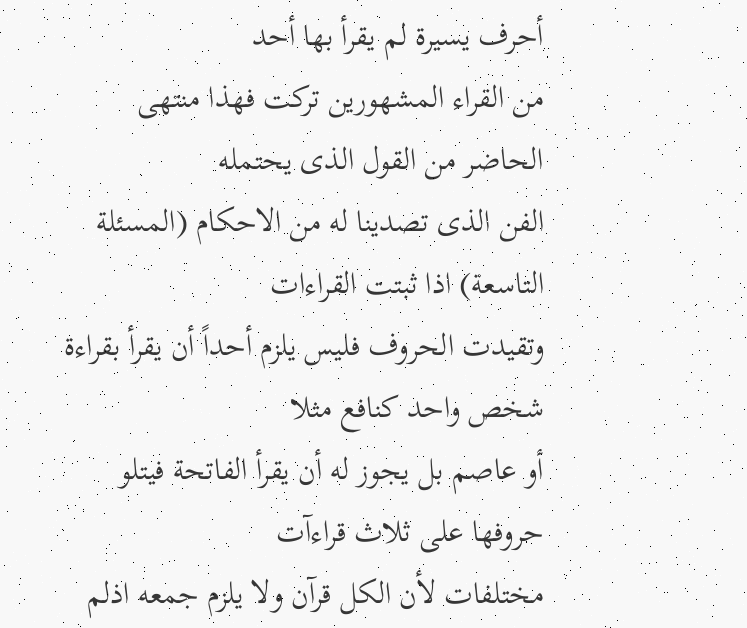أحرف يسيرة لم يقرأ بها أحد
من القراء المشهورين تركت فهذا منتهى الحاضر من القول الذى يحتمله
الفن الذى تصدينا له من الاحكام (المسئلة التاسعة) اذا ثبتت القراءات
وتقيدت الحروف فليس يلزم أحداً أن يقرأ بقراءة شخص واحد كنافع مثلا
أو عاصم بل يجوز له أن يقرأ الفاتحة فيتلو حروفها على ثلاث قراءآت
مختلفات لأن الكل قرآن ولا يلزم جمعه اذلم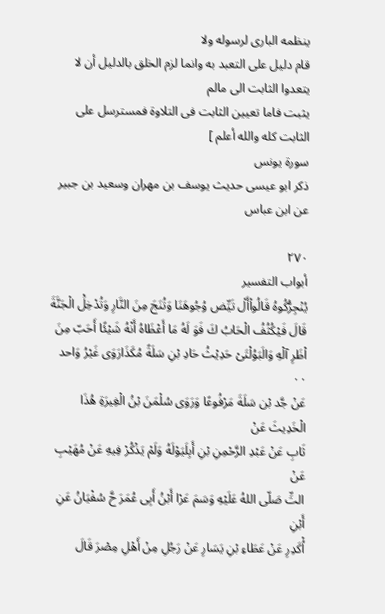ينظمه البارى لرسوله ولا
قام دليل على التعبد به وانما لزم الخلق بالدليل أن لا يتعدوا الثابت الى مالم
يثبت فاما تعيين الثابت فى التلاوة فمسترسل على الثابت كله والله أعلم ]
سورة يونس
ذکر ابو عیسی حدیث یوسف بن مهران وسعيد بن جبير عن ابن عباس

٢٧٠
أبواب التفسير
يُنْجِرُّكُوهُ قَالُواْأَلْ تَيِّض وُجُوهَنَا وَتُنَجَ مِنَ النَّارِ وَتُدْخِلَْ الْجَنَّةَ
قَالَ فَيْكُثُفُ الْحَابُ كَ فَوَ لَهُ مَا أَعْظَاهُ أَنْهُ شَيْئًا أَحَبّ مِنَ
اْظَرِ آلْهِ وَالَبَوُلْتَىْ حَدِيْثُ حَادِ بْنِ سَلَةً مُكَذَارَوَى غَيْرُ وَاحد
٠٠
عَنْ جَّد بْن سَلَةَ مَرْفُوعًا وَرَوَى سُلْمَنَ بْنُ الْغِيرَةِ هُذَا الْخَدِيثَ عَنْ
ثَابِ عَنْ عَبْدِ الرَّحْمِنِ بْنِ أَبِلَيَوْلَهُ وَلَمْ يَذْكُرْ فِيهِ عَنْ مُهَيْبِ عَنْ
التِّ صَلّى اللهُ عَلَيْهِ وَسَمَ عَرْا أَبْنُ أَبِى عُمَرَ حَّ سُفْيَانُ عَنِ أَبْنِ
اُْكَدِرِ عَنْ عَطَاءِ بْنِ يَسَارِ عَنْ رَجُلِ مِنْ أَهْلِ مِصْرَ قَالَ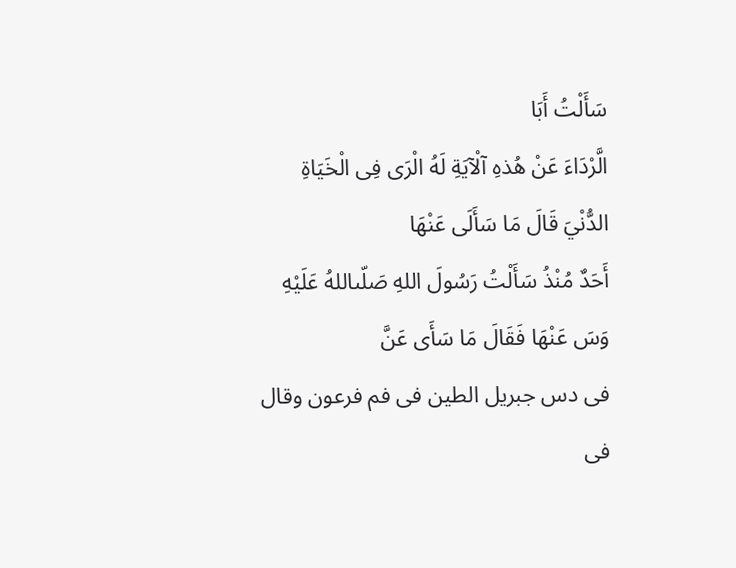سَأَلْتُ أَبَا
الَّرْدَاءَ عَنْ هُذهِ آلْآيَةِ لَهُ الْرَى فِى الْخَيَاةِ الدُّنْيَ قَالَ مَا سَأَلَى عَنْهَا
أَحَدٌ مُنْذُ سَأَلْتُ رَسُولَ اللهِ صَلّىاللهُ عَلَيْهِ وَسَ عَنْهَا فَقَالَ مَا سَأَى عَنَّ
فى دس جبريل الطین فی فم فرعون وقال فی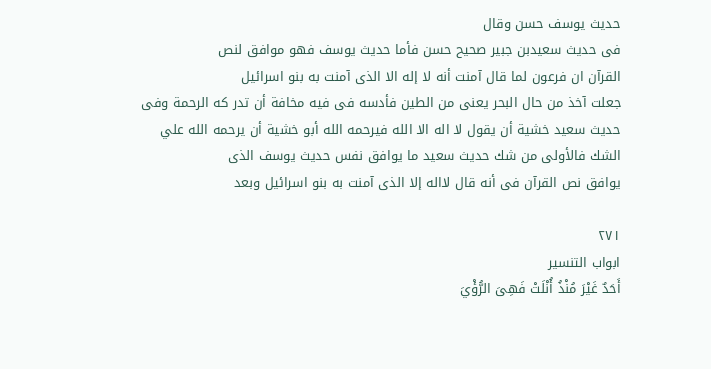حدیث یوسف حسن وقال
فى حديث سعيدبن جبير صحيح حسن فأما حديث يوسف فهو موافق لنص
القرآن ان فرعون لما قال آمنت أنه لا إله الا الذى آمنت به بنو اسرائيل
جعلت آخذ من حال البحر يعنى من الطين فأدسه فى فيه مخافة أن تدر كه الرحمة وفى
حديث سعيد خشية أن يقول لا اله الا الله فيرحمه الله أبو خشية أن يرحمه الله علي
الشك فالأولى من شك حديث سعيد ما يوافق نفس حديث يوسف الذى
يوافق نص القرآن فى أنه قال لااله إلا الذى آمنت به بنو اسرائيل وبعد

٢٧١
ابواب التنسير
أَحَدٌ غَيْرَ مُنْذُ أُنْلَتْ فَهِىَ الرُّؤْيَ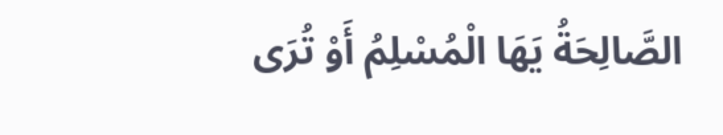الصَّالِحَةُ يَهَا الْمُسْلِمُ أَوْ تُرَى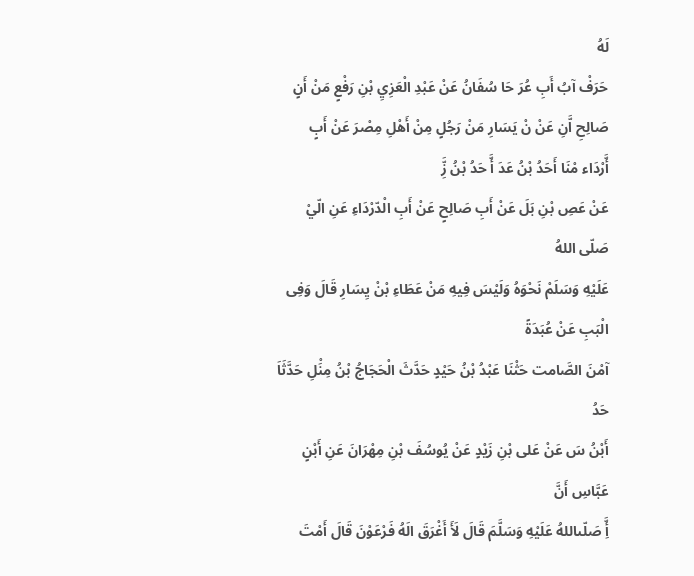لَهُ
حَرَفْ آبُ أَبِ عُرَ حَا سُفَانُ عَنْ عَبْدِ الْعَزِيِ بْنِ رَفْعٍ مَنْ أَنٍ
صَالِحِ اَّنِ عَنْ نْ يَسَارِ مَنْ رَجُلٍ مِنْ أَهْلِ مِصْرَ عَنْ أَبٍ
أَّرْدَاء مْنَا أَحَدُ بْنُ عَدَ أَّ حَدُ بْنُ زَِّ
عَنْ عَصِ بْنِ بَلَ عَنْ أَبِ صَالِحٍ عَنْ أَبِ الْدّرْدَاءِ عَنِ الّيْ صَلّى اللهُ
عَلَيْهِ وَسَلَمْ نَحْوَهُ وَلَيْسَ فِيهِ مَنْ عَطَاءِ بْنْ يِسَارِ قَالَ وَفِى الْبَبِ عَنْ عُبَدَةً
آمْنَ الصَّامت حَثْنَا عَبْدُ بْنُ حَيْدٍ حَدَّثَ الْحَجَاجُ بْنُ مِنَْلِ حَدَّثَاَ حَدُ
أَبْنُ سَ عَنْ عَلى بْنِ زَيْدٍ عَنْ يُوسُفَ بْنِ مِهْرَانَ عَنِ أَبْنٍ عَبَّاسِ أَنَّ
أَِّ صَلّىاللهُ عَلَيْهِ وَسَلَّمَ قَالَ لَأَ أَغْرَقَ الَهُ فَرْعَوْنَ قَالَ أَمْتَ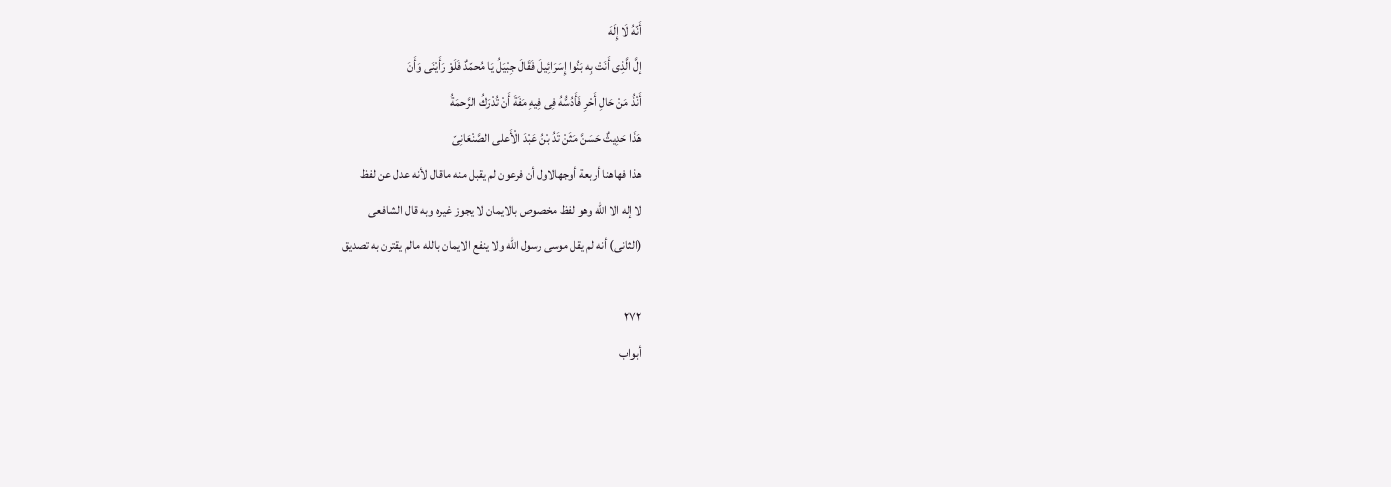أَنّهُ لَا إِلَهَ
إلَّ الَّذِى أَنَتْ بِه بَنُوا إِسَرَائِيلَ فَقَالَ جِبْيَلُ يَا مُحمّدٌ فَلَوْ رَأَيْنَى وَأَنَ
أَنْذُ مَنْ حَالِ أَحْرِ فَأَدُسُّهُ فِى فِيهِ مَفَةَ أَنْ تُدْرَكُ الرَّحمَةُ
هَذَا حَدِيثٌ حَسَنَّ مَثَنْ تَدُ بْنُ عَبْدَ الْأَعلى الصَّنْعَانِىّ
هذا فهاهنا أربعة أوجهالاول أن فرعون لم يقبل منه ماقال لأنه عدل عن لفظ
لا إله الا الله وهو لفظ مخصوص بالايمان لا يجوز غيره وبه قال الشافعى
(الثانى) أنه لم يقل موسى رسول الله ولا ينفع الايمان بالله مالم يقترن به تصديق

٢٧٢
أبواب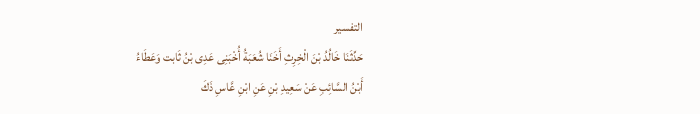التفسير
حَدِّثَنَا خَالُدُ بْنَ الْخِرِثِ أَخَنَا شُعَبَةُ أُخْبَنِى عَدِى بْنُ ثَابت وَعَطَاءُ
أَبْنُ السَّائِبِ عَنْ سَعِيدِ بْنِ عَنِ ابْنِ عَّاسِ ذَكَ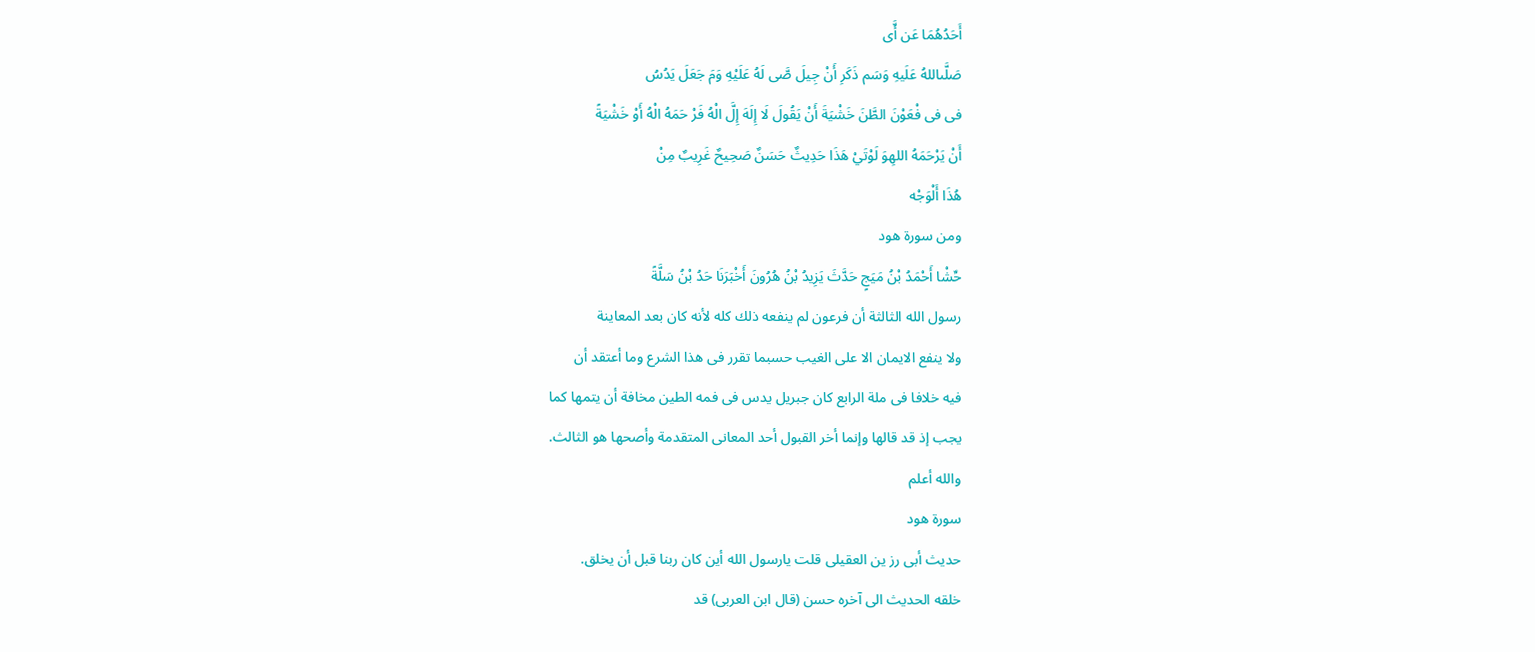أَحَدُهُمَا عَن أَّى
صَلَّىاللهُ عَلَيهِ وَسَم ذَكَرِ أَنْ جِيلَ صَّى لَهُ عَلَيْهِ وَمَ جَعَلَ يَدُسُ
فى فى فْعَوْنَ الطَّنَ خَشْيَةَ أَنْ يَقُولَ لَا إِلَهَ إِلَّ الْهُ فَرْ حَمَهُ الْهُ أَوْ خَشْيَةً
أَنْ يَرْحَمَهُ اللهِوَ لَوْتَيْ هَذَا حَدِيثٌ حَسَنٌ صَحِيحٌ غَرِيبٌ مِنْ
هُذَا أَلْوَجْه
ومن سورة هود
حِّشْا أَحْمَدُ بْنُ مَيَجٍ حَدَّثَ يَزِيدُ بْنُ هُرُونَ أَخْبَرَنَا حَدُ بْنُ سَلَّةً
رسول الله الثالثة أن فرعون لم ينفعه ذلك كله لأنه كان بعد المعاينة
ولا ينفع الايمان الا على الغيب حسبما تقرر فى هذا الشرع وما أعتقد أن
فيه خلافا فى ملة الرابع كان جبريل يدس فى فمه الطين مخافة أن يتمها كما
يجب إذ قد قالها وإنما أخر القبول أحد المعانى المتقدمة وأصحها هو الثالث.
والله أعلم
سورة هود
حديث أبى رز ين العقيلى قلت يارسول الله أين كان ربنا قبل أن يخلق.
خلقه الحدیث الى آخره حسن (قال ابن العربى) قد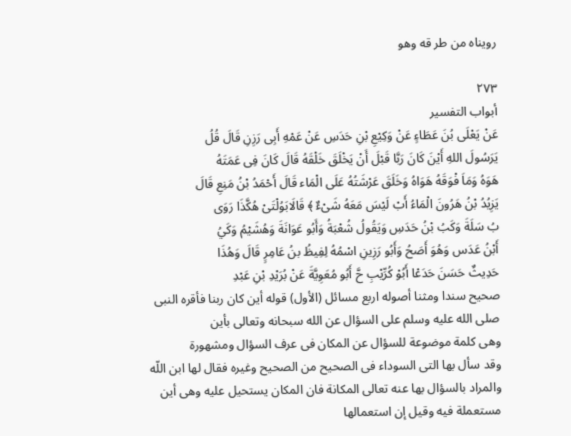رويناه من طر قه وهو

٢٧٣
أبواب التفسير
عَنْ يَعْلَى بُنَ عَطَاءٍ عَنْ وَكِيْعِ بْنِ حَدَسِ عَنْ عَمْهِ أَبِى رَزِنِ قَالَ قُلُ
يَرَسُولَ اللهِ أَيْنَ كَانَ رَبَّا قَبْلَ أَنْ يَخْلَقَ خَلْقَهُ قَالَ كَانَ فِى عَمَتَهُ
هَوَهُ وَمَاَ فْوَقَهُ هَوَاهُ وَخَلَقَ عَرْشَتُهُ عَلَى الْمَاء قَالَ أَحْمَدُ بْنُ مَنِعِ قَالَ
يَزِيُدُ بْنُ هَرُونَ الْمَاءُ أَبْ لَيْسَ مَعَهُ شَىْءٌ ﴾ قَالَابَوُلْتَىْ هُكَّذَا رَوَى
بُ سَلَةَ وَكَبُ بْنُ حَدَسِ وَيَقُولُ شُعْبَةُ وَأَبُو عَوَانَةَ وَهُشَيْمُ وَكَيُ
أَبْنُ عَدَس وَهُوَ أَصَحُ وَأَبُو رَزِينِ اسْمُهُ لِفِيظُ بنُ عَامِرٍ قَالَ وَهُذَا
حَدِيثٌ حَسَنَ حَدَعْا أَبُوْ كُرِّيْبِ حَّ أَبُو مُعَوِيَّةَ عَنْ بُرَيْدِ بْنِ عَبْدِ
صحيح سندا ومثنا أصوله اربع مسائل (الأول) قوله أين كان ربنا فأقره النبى
صلى الله عليه وسلم على السؤال عن الله سبحانه وتعالى بأين
وهى كلمة موضوعة للسؤال عن المكان فى عرف السؤال ومشهورة
وقد سأل بها التى السوداء فى الصحيح من الصحيح وغيره فقال لها ابن اللّه
والمراد بالسؤال بها عنه تعالى المكانة فان المکان یستحیل علیه وهی أین
مستعملة فيه وقيل إن استعمالها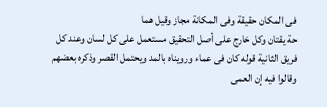فى المكان حقيقة وفى المكانة مجاز وقيل هما
حة يقتان وكل خارج على أصل التحقيق مستعمل على كل لسان وعند كل
فريق الثانية قوله كان فى عماء ورويناه بالمد ويحتمل القصر وذكره بعضهم
وقالوا فيه إن العمى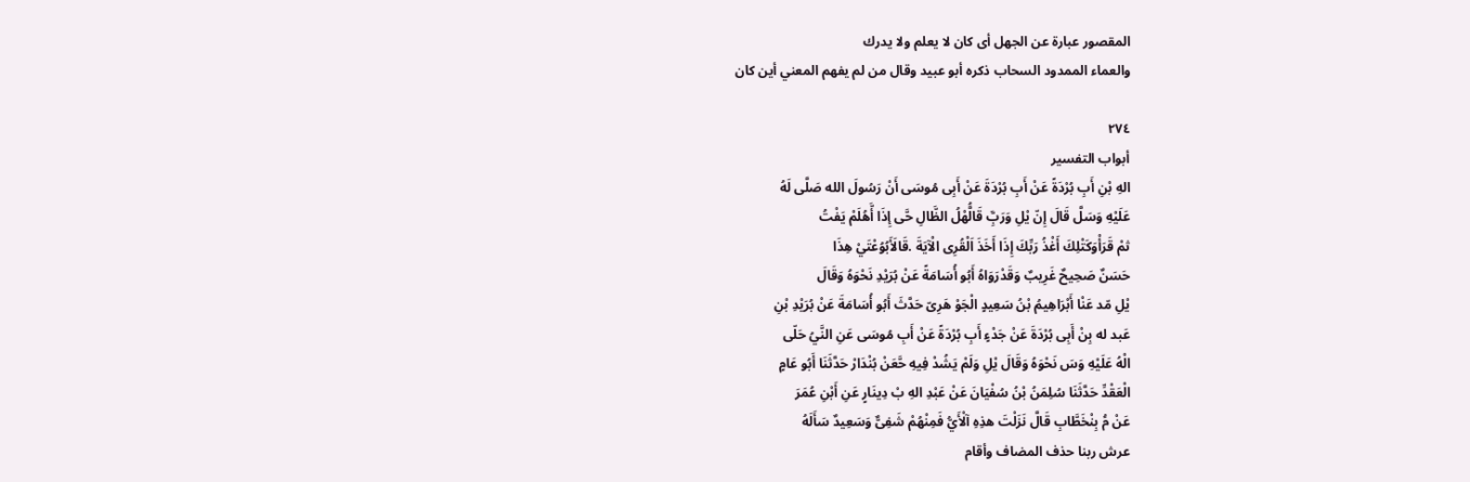المقصور عبارة عن الجهل أى كان لا يعلم ولا يدرك
والعماء الممدود السحاب ذكره أبو عبيد وقال من لم يفهم المعني أين كان

٢٧٤
أبواب التفسير
الهِ بْنِ أَبِ بُرْدَةً عَنْ أَبِ بُرْدَةَ عَنْ أَبِى مُوسَى أَنْ رَسُولَ الله صَلَّى لَهُ
عَلَيْهِ وَسَلَّ قَالَ إِنّ يْلِ وَرَبَِّ قَالَُّهْلُ الظَّالِ حَّى إِذَا أَّهُلَمْ يَفْتُ
ثمْ قَرَأْوَكَتْلِكَ أَغْذُ رَبِّكَ إِذَا أَخَذَ اَلْقُرِى الْآيَةَ .قَالَأَبُوُعْتَيْ هِذَا
حَسَنٌ صَحِيحٌ غَرِيبٌ وَقَدْرَوَاهُ أَبُو أُسَامَةً عَنْ بُرَيْدِ نَحْوَهُ وَقَالَ
يْلِ مّد عَنْا أَبْرَاهِيمُ بْنُ سَعِيدٍ الْجَوْ هَرِىّ حَدَّثَ أَبُو أُسَامَةَ عَنْ بُرَيْدِ بْنِ
عَبد له بِنْ أَبِى بُرْدَةَ عَنْ جَدْءٍ أَبِ بُرْدَةً عَنْ أَبِ مُوسَى عَنِ النَّيُ حَلّى
الْهُ عَلَيْهِ وَسَ نَحْوَهُ وَقَالَ يْلِ وَلَمْ يَشُدْ فِيهِ حَّعَنْ بُنْدَارْ حَدَّثَنَا أَبُو عَامٍ
الْعَقْدِّ حَدَّثَنَا سُلِمَنُ بْنُ سُفْيَانَ عَنْ عَبْدِ الهِ بْ دِينَارٍ عَنِ أَبْنِ عُمَرَ
عَنْ مَُ بِنْخَطَّابِ قَالَّ نَزَلْتَ هذِهِ آلْأَيُّ فَمِنْهُمْ شَفِىٌّ وَسَعِيدٌ سَأَلَهُ
عرش ربنا حذف المضاف وأقام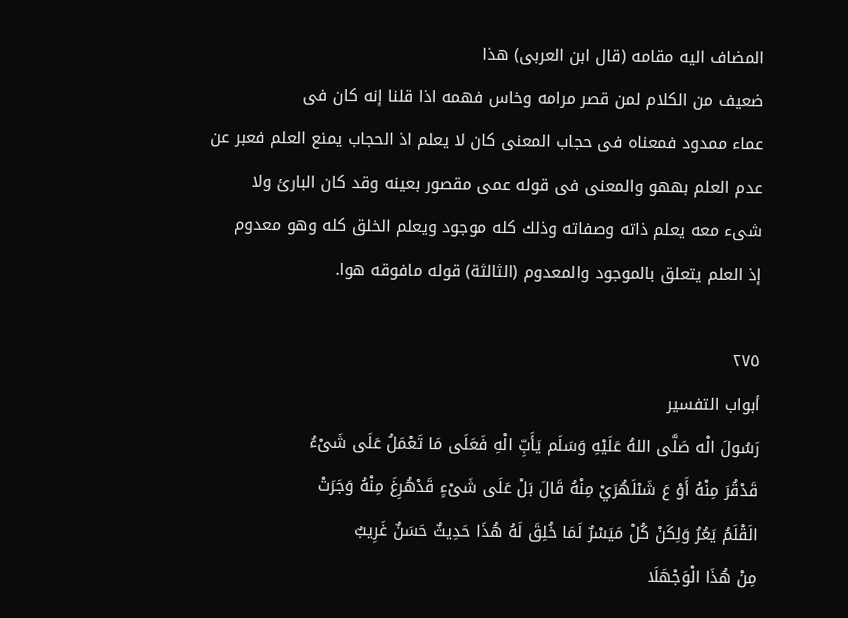المضاف اليه مقامه (قال ابن العربى) هذا
ضعيف من الكلام لمن قصر مرامه وخاس فهمه اذا قلنا إنه كان فى
عماء ممدود فمعناه فى حجاب المعنى كان لا يعلم اذ الحجاب يمنع العلم فعبر عن
عدم العلم بههو والمعنى فى قوله عمی مقصور بعينه وقد كان البارئ ولا
شىء معه يعلم ذاته وصفاته وذلك كله موجود ويعلم الخلق كله وهو معدوم
إذ العلم يتعلق بالموجود والمعدوم (الثالثة) قوله مافوقه هوا.

٢٧٥
أبواب التفسير
رَسُولَ الْه صَلَّى اللهُ عَلَيْهِ وَسَلَم يَأَبِّ الْهِ فَعَلَى مَا تَعْمَلُ عَلَى شَىْءُ
قَدْقُرَ مِنْهُ أَوْ عَ شَىْلَهُرَيْ مِنْهُ قَالَ بَلْ عَلَى شَىْءٍ قَدْهُرِغَ مِنْهُ وَجَرَتْ
الَقْلَمُ يَعُرُ وَلِكَنْ كُلْ مَيَسْرٌ لَمَا خُلِقَ لَهُ هُذَا حَدِيثٌ حَسَنٌ غَرِيبٌ
مِنْ هُذَا الْوَجْهَلَا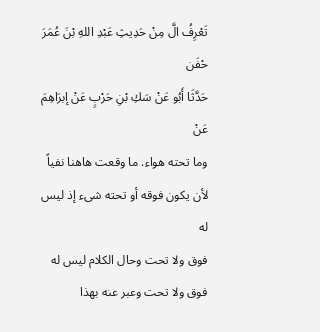تَعْرِفُ الَّ مِنْ حَدِيثِ عَبْدِ اللهِ بْنَ عُمَرَ حْفَن
حَدَّثَا أَبُو عَنْ سَكِ بْنِ حَرْبٍ عَنْ إبرَاهِمَ عَنْ
وما تحته هواء. ما وقعت هاهنا نفياً لأن يكون فوقه أو تحته شىء إذ ليس له
فوق ولا تحت وحال الكلام ليس له فوق ولا تحت وعبر عنه بهذا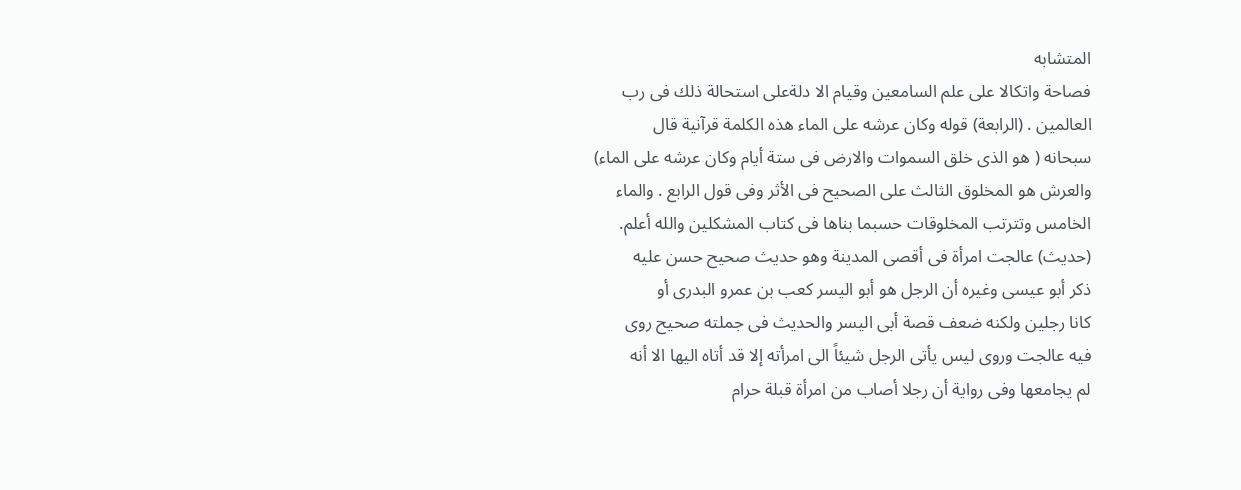المتشابه
فصاحة واتكالا على علم السامعين وقيام الا دلةعلى استحالة ذلك فى رب
العالمين . (الرابعة) قوله وكان عرشه على الماء هذه الكلمة قرآنية قال
سبحانه ( هو الذى خلق السموات والارض فى ستة أيام وكان عرشه على الماء)
والعرش هو المخلوق الثالث على الصحيح فى الأثر وفى قول الرابع . والماء
الخامس وتترتب المخلوقات حسبما بناها فى كتاب المشكلين والله أعلم.
(حديث) عالجت امرأة فى أقصى المدينة وهو حديث صحيح حسن عليه
ذكر أبو عيسى وغيره أن الرجل هو أبو اليسر كعب بن عمرو البدرى أو
کانا رجلین ولکنه ضعف قصة أبى اليسر والحديث فى جملته صحيح روى
فيه عالجت وروى ليس يأتى الرجل شيئاً الى امرأته إلا قد أتاه اليها الا أنه
لم يجامعها وفى رواية أن رجلا أصاب من امرأة قبلة حرام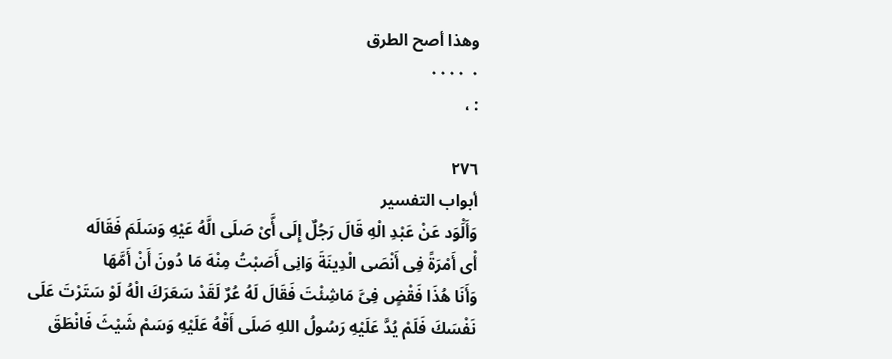وهذا أصح الطرق
٠ ٠٠٠٠
: ،

٢٧٦
أبواب التفسير
وَأَلَْوَد عَنْ عَبْدِ الْهِ قَالَ رَجُلٌ إِلَى أَّىْ صَلَى الَّهُ عَيْهِ وَسَلَمَ فَقَالَه
أْى أَمْرَةً فِى أَنْصَى الْدِينَةَ وَانِى أَصَبْتُ مِنْهَ مَا دُونَ أَنْ أَمَّهَا
وَأَنَا هُذَا فَقْضٍ فِىَّ مَاشِئْتَ فَقَالَ لَهُ عُرٌ لَقَدْ سَعَرَكَ الْهُ لَوْ سَتَرْتَ عَلَى
نَفْسَكَ فَلَمْ يُدَّ عَلَيْهِ رَسُولُ اللهِ صَلَى أَقْهُ عَلَيْهِ وَسَمْ شَيْثَ فَانْطَقَ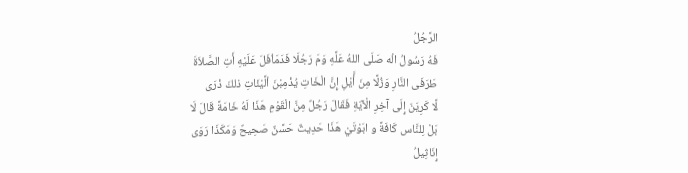الرَّجُلُ
فَهُ رَسُولُ الْه صَلَى اللهُ عَلَّهِ وَمَ رَجُلَا فَدَمَاُفَلَ عَلَيْهِ أَتِ الصَّلاَةَ
طَرَفَى النَّارِ وَزُلَّا مِنَ أَّيْلِ إِنَّ الْخَاتِ يُذْمِبْنَ اْلَّيْئَاتِ ذلكَ ذْرَى
لَّا كَرِيَنَ إِلَى آخِرِ الْآيَةِ فَقَالَ رَجُلٌ مِنَّ الْقَوْمِ هَذَا لَهُ خَامَةً قَالَ لَا
بَلْ لِلنَّاس كَافَةً و ابَوْتَيْ هَذَا حَدِيثٌ حَسَّنٌ صَحِيحٌ وَمَكَذَا رَوَى
إِنَاثِيلُ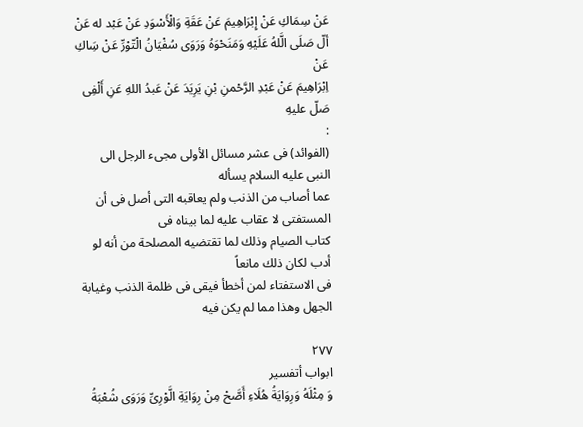عَنْ سِمَاكِ عَنْ إِبْرَاهِيمَ عَنْ عَقَةِ وَالْأَسْوَدِ عَنْ عَبْد له عَنْ
ألّ صَلَى الَّلهُ عَلَيْهِ وَمَنَحْوَهُ وَرَوَى سُفْيَانُ الْتّوْرِّ عَنْ سَِاكِ عَنْ
اِبْرَاهِيمَ عَنْ عَبْدِ الرَّحْمنِ بْنِ يَرِيَدَ عَنْ عَبدُ اللهِ عَنِ أَلْفِى صَلّ عليهِ
:
(الفوائد) فى عشر مسائل الأولى مجىء الرجل الى النبى عليه السلام يسأله
عما أصاب من الذنب ولم يعاقبه التى أصل فى أن المستفتى لا عقاب عليه لما بيناه فى
كتاب الصيام وذلك لما تقتضيه المصلحة من أنه لو أدب لكان ذلك مانعاً
فى الاستفتاء لمن أخطأ فيقى فى ظلمة الذنب وغيابة الجهل وهذا مما لم يكن فيه

٢٧٧
ابواب أتفسير
وَ مِثْلَهُ وَرِوَايَةُ هُلَاءِ أَصَّحْ مِنْ رِوَايَةِ الَّوْرِىِّ وَرَوَى شُعْبَةُ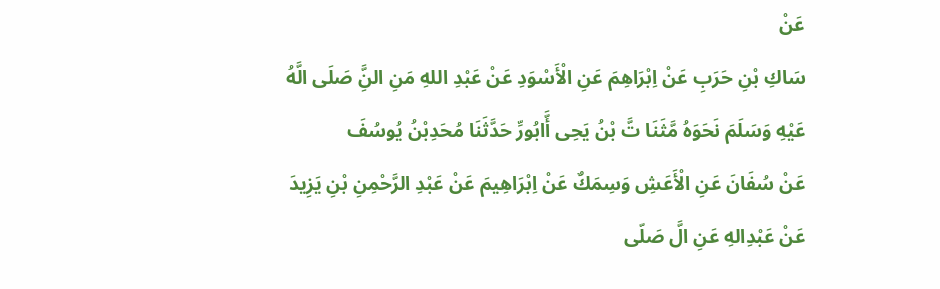عَنْ
سَاكِ بْنِ حَرَبِ عَنْ اِبْرَاهِمَ عَنِ الْأَسْوَدِ عَنْ عَبْدِ اللهِ مَنِ النَِّ صَلَى الَّهُ
عَيْهِ وَسَلَمَ نَحَوَهُ مَّثَنَا تَّ بْنُ يَحِى أَّابُورِّ حَدَّثَنَا مُحَدِبْنُ يُوسُفَ
عَنْ سُفَانَ عَنِ الْأَعَشِ وَسِمَكٌ عَنْ اِبْرَاهِيمَ عَنْ عَبْدِ الرَّحْمِنِ بْنِ يَزِيدَ
عَنْ عَبْدِالهِ عَنِ الَّ صَلّى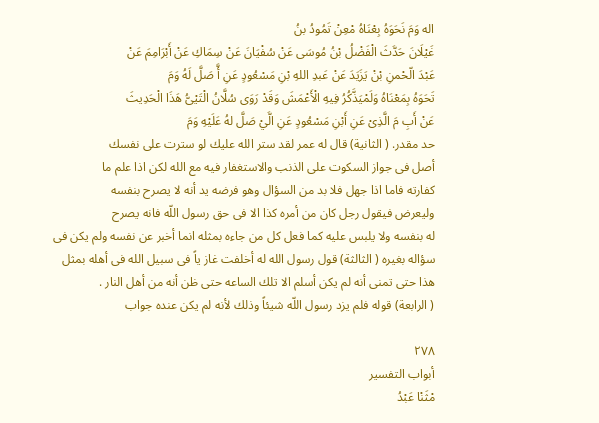اله وَمَ نَحَوَهُ بِعْنَاهُ مْعِنْ تَمُودُ بنُ
غَيْلَانَ حَدَّثَ الْفَضْلُ بْنُ مُوسَى عَنْ سُفْيَانَ عَنْ سِمَاكِ عَنْ أَبْرَامِمَ عَنْ
عَبْدَ الّحْمنِ بْنْ يَزَيَدَ عَنْ عَبدِ اللهِ بْنِ مَسْعُودٍ عَنِ أَّ صَلَّ لَهُ وَمَ
تَحَوَهُ بِمَعْنَاهُ وَلَمْيَذَّكُرُ فِيهِ الْأَعْمَشَ وَقَدْ رَوَى سُلَّانُ الْتَيْىُّ هَذَا الْحَدِيثَ
عَنْ أَبِ مَ الَّذِىْ عَنِ أَبْنِ مَسْعُودٍ عَنِ الَّيْ صَلَّ لهُ عَلَيْهِ وَمَ
حد مقدر. ( الثانية) قال له عمر لقد ستر الله عليك لو سترت على نفسك
أصل فى جواز السكوت على الذنب والاستغفار فيه مع الله لكن اذا علم ما
كفارته فاما اذا جهل فلا بد من السؤال وهو فرضه يد أنه لا يصرح بنفسه
وليعرض فيقول رجل كان من أمره كذا الا فى حق رسول اللّه فانه يصرح
له بنفسه ولا يلبس عليه كما فعل كل من جاءه بمثله انما أخبر عن نفسه ولم يكن فى
سؤاله بغيره ( الثالثة) قول رسول الله له أخلفت غاز ياً فى سبيل الله فى أهله بمثل
هذا حتى تمنى أنه لم يكن أسلم الا تلك الساعه حتى ظن أنه من أهل النار .
( الرابعة) قوله فلم يزد رسول اللّه شيئاً وذلك لأنه لم يكن عنده جواب

٢٧٨
أبواب التفسير
مْثَنْا عَبْدُ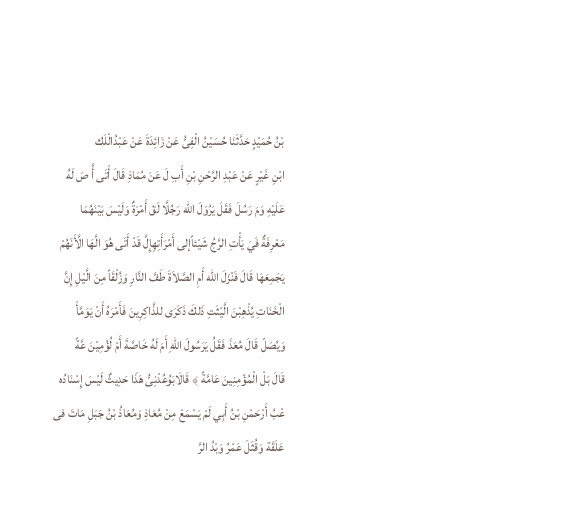بْنُ حُمَيْدٍ حَدَّثَنَا حُسَيْنُ الْفِىُّ عَنْ زَائِدَةَ عَنْ عَبْدُالْلَك
ابْنِ غَيْرٍ عَنْ عَبْدِ الرَّحْنِ بْنِ أَبِ لَ عَنَ مُمَاذِ قَالَ أَتَى أَّ صَ لَهُ
عَلَيْهِ وَمَ رَسُلَ فَقَلَ يَرُوَلَ الله رَجُلَّا لَقَ أَمْرَةٌ وَلَيْسَ بَيْنَهُمَا
مَعْرِفَةٌ فَيَ يَأْتِ الرَّجُ شَيْئاًإلى أَمْرَأَتِهِإِلَّ قَدْ أَتَى هُوَ الَّهَا الَّأَنَهُمْ
يَجَمِعَهَا قَالَ فَنْزَلَ الله أَمِ الصَّلاَةَ طَفَّ النَّارِ وَزُلْقَاً مِنَ الَّيْلِ إِنَّ
الْخَنَاتِ يُذْهِبْنَ الَّيْثَتِ ذَلكَ ذَكَرَى للذَّاكِرِينَ فَأَمْرَهُ أَنْ يَوَمَّأَ
وَيُصَلّ قَالَ مُعَذَ فَقَلُ يَرَسُولَ اللهِ أَمَ لَهُ خَاصَّةَ أَمْ لُؤْمِيْنَ عَّةً
قَالَ بَلْ الْمُؤْمِنِينَ عَامَّةً ﴾ قَالَابَوُعُدْنِىُّ هَذَا حَدِيثٌ لَيْسَ إِسْنَادُه
عْبُ أَرْحَمْنِ بْنُ أَبِي لَمْ يَسْمَعْ مِنْ مُعَاذِ وَمُعَاذُ بْنُ جَبَلِ مَاتَ فى
عَلَقَة وَقُثَلَ عَمْرُ وَبْدُ الرَّ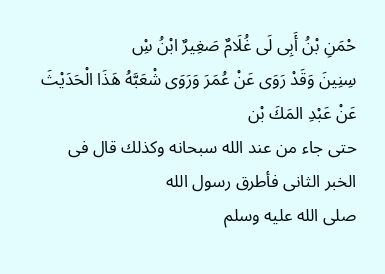حْمَنِ بْنُ أَبِى لَى غُلَامٌ صَغِيرٌ ابْنُ سِْ
سِنِينَ وَقَدْ رَوَى عَنْ عُمَرَ وَرَوَى شْعَبَّهُ هَذَا الْحَدَيْثَ عَنْ عَبْدِ المَكَ بْن
حتى جاء من عند الله سبحانه وكذلك قال فى الخبر الثانى فأطرق رسول الله
صلى الله عليه وسلم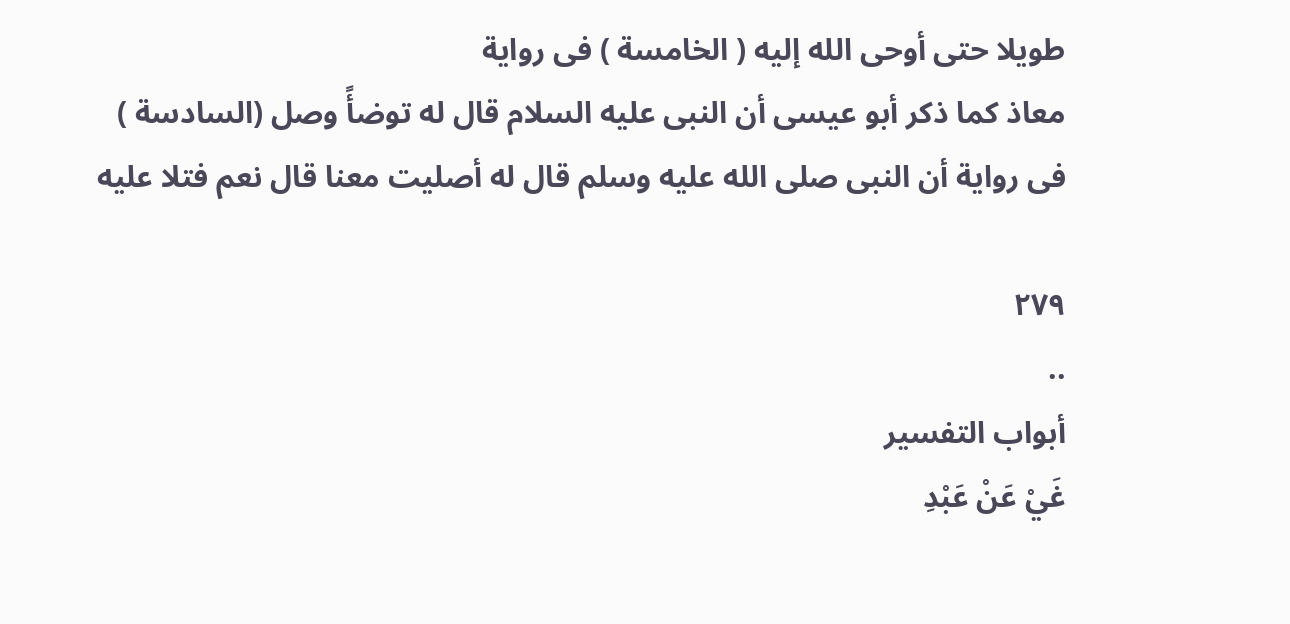طويلا حتى أوحى الله إليه ( الخامسة ) فى رواية
معاذ كما ذكر أبو عيسى أن النبى عليه السلام قال له توضأً وصل (السادسة )
فى رواية أن النبى صلى الله عليه وسلم قال له أصليت معنا قال نعم فتلا عليه

٢٧٩
..
أبواب التفسير
غَيْ عَنْ عَبْدِ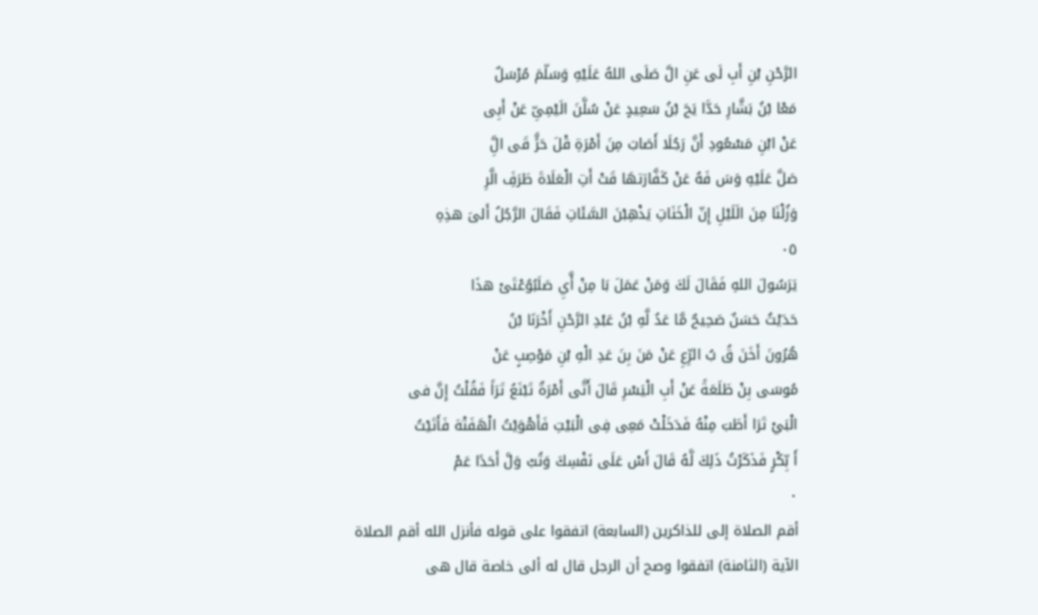الرَّحْنِ بْنِ أَبِ لَى عَنِ الَّ صَلَى اللهُ عَلَيْهِ وَسَلّمَ مُرْسَلٌ
مَعْا بْنُ بَشَّارِ حَدَّا يَحَ بْنُ سَعِيدٍ عَنْ سُلَّنَ الَيْمِىِّ عَنْ أَبِى
عَنْ ابْنِ مَسْعُودِ أَنَّ رَجُلَا أَصَابَ مِنَ أَمْرَةِ قْلَ حَرٍَّ قَى الَِّ
صَلَّ عَلَيْهِ وَسَ فَهُ عَنْ كَفَّارَتهَا قَتْ أَتِ الْعَلَاةَ طَرَفَِ الَّرِ
وَزُلْنَا مِنَ الَلَيْلِ إِنّ الْخَنَاتِ يَذْهِبْنَ السَّئَاتِ فَقَالَ الرَّجُلُ أَلىَ هذِهِ
٠٥
يَرَسُولَ اللهِ فَقَالَ لَكَ وَمَنْ عَمَلَ بَا مِنْ أَّيِ صَلَبُوُعْتَىْ هذَا
حَدَيْثُ حَسَنٌ صَحِيحٌ مَّا عَدُ لَّهِ بْنُ عَبْدِ الرَّحْنِ أَخْرَنَا بْنُ
هُرُونَ أَخَنَ قُ بُ الرِّعِ عَنْ مَنَ بِنَ عَدِ الْهِ بْنِ مَوْصِبٍ عَنْ
مُوسَى بِنْ طَلَعَةً عَنْ أَبِ الْيَسْرِ قَالَ أَتَّى أَمْرَةٌ تَبْنَعُ تَرَاً فَقُلْتُ إِنَّ فى
الْبَيْ تَرَا أَطَبَ مِنْهُ فَدَخَلْتْ مَعِى فِى الْبَيْتِ فَأَهْوَيْتُ الْهَفَتْهَ فَأَتَيْتُ
أَ بِّكْرٍ فَذَكَرْتُ ذَلِكَ لَّهُ قَالَ أَسْ عَلَى نَفْسِكَ وَتُبْ وَلَّ أَحَدًا عَمْ
٠
أقم الصلاة إلى للذاكرين (السابعة) اتفقوا على قوله فأنزل الله أقم الصلاة
الآية (الثامنة) اتفقوا وصح أن الرجل قال له ألى خاصة قال هى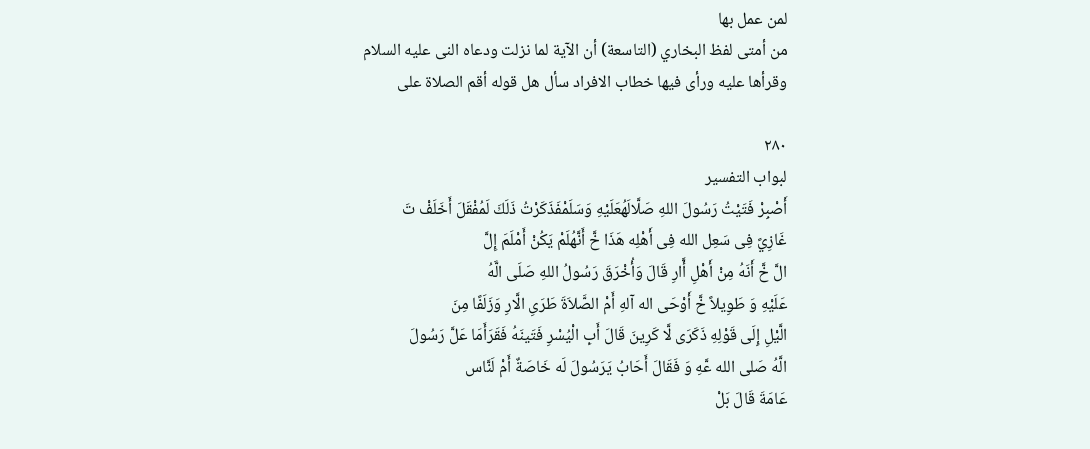لمن عمل بها
من أمتى لفظ البخاري (التاسعة) أن الآية لما نزلت ودعاه النى عليه السلام
وقرأها عليه ورأى فيها خطاب الافراد سأل هل قوله أقم الصلاة على

٢٨٠
لبواب التفسير
أَصْبِرْ فَتَيْتُ رَسُولَ اللهِ صَلَّالَهُعَلَيْهِ وَسَلَمْفَذَكَرْتُ ذَلَكَ لَمُفْقَلَ أَخَلَفْ تَ
غَازِيً فِى سَعِل الله فِى أَهْلِه هَذَا خَّ أَنَّهُلَمْ يَكُنْ أَمْلَمَ إِلَّ
الَّ خَّ أَنَهُ مِنْ أَهْلِ أَّارِ قَالَ وَأُخْرَقَ رَسُولُ اللهِ صَلَى الَّهُ
عَلَيْهِ وَ طَوِيلاً خَّ أَوْحَى اله آلهِ أَمْ الصَّلاَةَ طَرَىِ الَّارِ وَزَلَفًا مِنَ
الَّيْلِ إِلَى قَوْلِهِ ذَكَرَى لَّا كَرِينَ قَالَ أَبِ الْيُسْرِ فَتَينَهُ فَقَرَأَمَا عَلَّ رَسُولَ
الَّهُ صَلى الله عَّهِ وَ فَقَالَ أَحَابُ يَرَسُولَ لَه خَاصَةٌ أَمْ لَنَّاس
عَامَةَ قَالَ بَلْ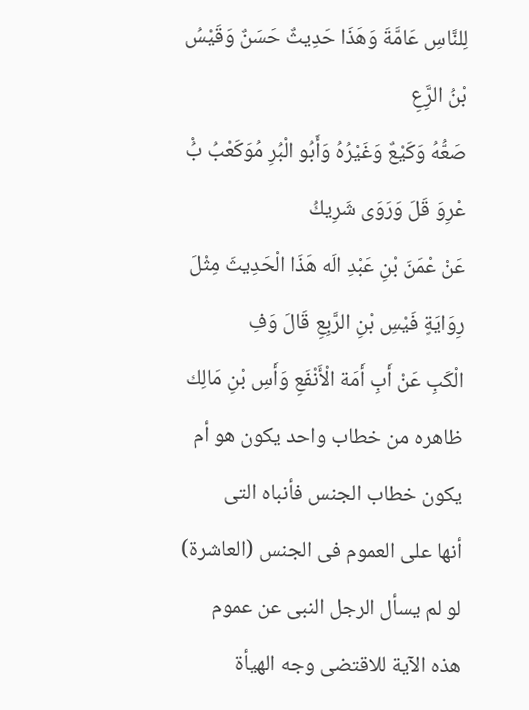لِلنَّاسِ عَامَّةَ وَهَذَا حَدِيثٌ حَسَنٌ وَقَيْسُ بْنُ الرَِّعِ
صَعُّهُ وَكَيْعٌ وَغَيْرُهُ وَأَبُو الْبُرِ مُوَكَعْبُ بُْ عْرِوَ قَلَ وَرَوَى شَرِيكُ
عَنْ عْمَنَ بْنِ عَبْدِ الَه هَذَا الْحَدِيثَ مِثْلَ رِوَايَةٍ فَيْسِ بْنِ الرَّبِعِ قَالَ وَفِ
الْكَبِ عَنْ أَبِ أَمَة الْأَنْفَعِ وَأَسِ بْنِ مَالِك
ظاهره من خطاب واحد يكون هو أم يكون خطاب الجنس فأنباه التى
أنها على العموم فى الجنس (العاشرة) لو لم يسأل الرجل النبى عن عموم
هذه الآية للاقتضى وجه الهيأة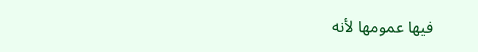فيها عمومها لأنه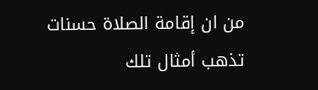من ان إقامة الصلاة حسنات
تذهب أمثال تلك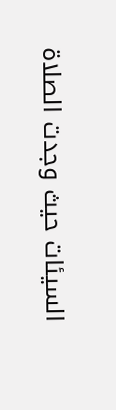السيئات حيث وجدت الصلاة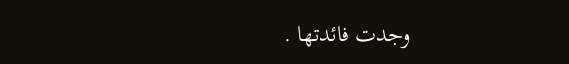وجدت فائدتها .